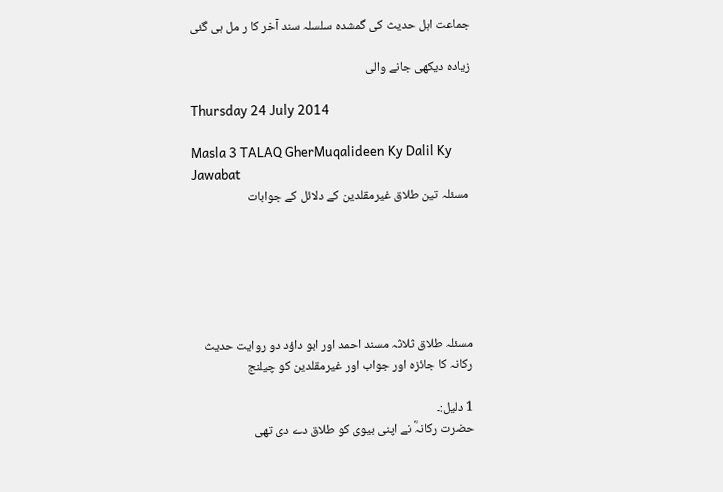جماعت اہل حدیث کی گمشدہ سلسلہ سند آخر کا ر مل ہی گئی

زیادہ دیکھی جانے والی

Thursday 24 July 2014

Masla 3 TALAQ GherMuqalideen Ky Dalil Ky Jawabat
 مسئلہ تین طلاق غیرمقلدین کے دلائل کے جوابات






مسئلہ طلاق ثلاثہ مسند احمد اور ابو داؤد دو روایت حدیث رکانہ کا جائزہ اور جواب اور غیرمقلدین کو چیلنج

1 دلیل:۔
حضرت رکانہؓ نے اپنی بیوی کو طلاق دے دی تھی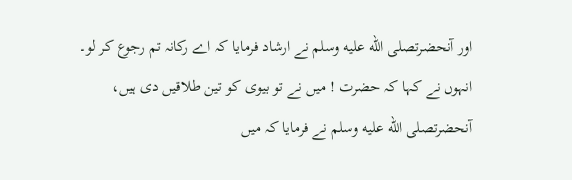اور آنحضرتصلى الله عليه وسلم نے ارشاد فرمایا کہ اے رکانہ تم رجوع کر لو۔ انہوں نے کہا کہ حضرت ! میں نے تو بیوی کو تین طلاقیں دی ہیں، آنحضرتصلى الله عليه وسلم نے فرمایا کہ میں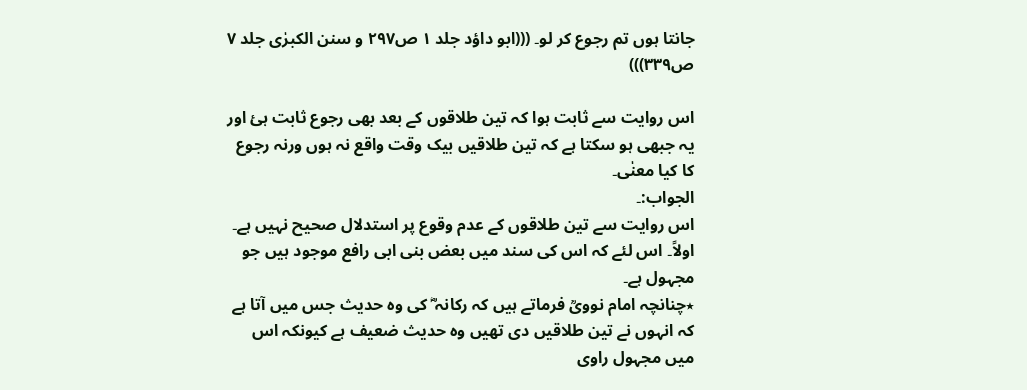جانتا ہوں تم رجوع کر لو۔ (((ابو داؤد جلد ۱ ص۲۹۷ و سنن الکبرٰی جلد ۷ ص۳۳۹)))

اس روایت سے ثابت ہوا کہ تین طلاقوں کے بعد بھی رجوع ثابت ہئ اور یہ جبھی ہو سکتا ہے کہ تین طلاقیں بیک وقت واقع نہ ہوں ورنہ رجوع کا کیا معنٰی۔
الجواب:۔
اس روایت سے تین طلاقوں کے عدم وقوع پر استدلال صحیح نہیں ہے۔
اولاً۔ اس لئے کہ اس کی سند میں بعض بنی ابی رافع موجود ہیں جو مجہول ہے۔
٭چنانچہ امام نوویؒ فرماتے ہیں کہ رکانہ ؓ کی وہ حدیث جس میں آتا ہے کہ انہوں نے تین طلاقیں دی تھیں وہ حدیث ضعیف ہے کیونکہ اس میں مجہول راوی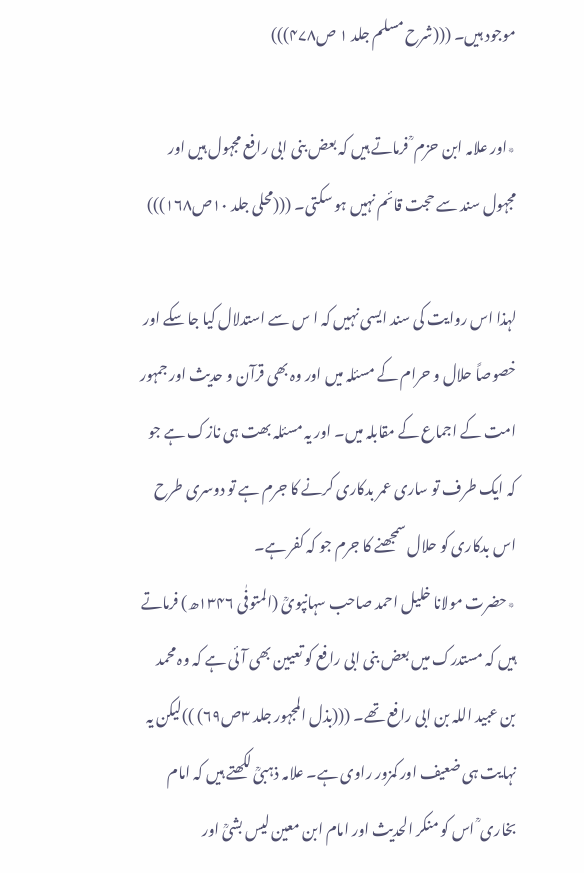موجود ہیں۔ (((شرح مسلم جلد ۱ ص۴۷۸)))

٭اور علامہ ابن حزم ؒ فرماتے ہیں کہ بعض بنی ابی رافع مجہول ہیں اور مجہول سند سے حجت قائم نہیں ہو سکتی۔ (((محلی جلد ۱۰ص۱۶۸)))

لہذا اس روایت کی سند ایسی نہیں کہ ا س سے استدلال کیا جا سکے اور خصوصاً حلال و حرام کے مسئلہ میں اور وہ بھی قرآن و حدیث اور جمہور امت کے اجماع کے مقابلہ میں۔ اور یہ مسئلہ بھت ہی نازک ہے جو کہ ایک طرف تو ساری عمر بدکاری کرنے کا جرم ہے تو دوسری طرح اس بدکاری کو حلال سمجھنے کا جرم جو کہ کفر ہے۔
٭حضرت مولانا خلیل احمد صاحب سہانپویؒ (المتوفٰی ۱۳۴۶ھ) فرماتے ہیں کہ مستدرک میں بعض بنی ابی رافع کو تعیین بھی آئی ہے کہ وہ محمد بن عبید اللہ بن ابی رافع تھے۔ (((بذل المجہور جلد ۳ص۶۹) ))لیکن یہ نہایت ہی ضعیف اور کمزور راوی ہے۔ علامہ ذہبیؒ لکھتے ہیں کہ امام بخاری ؒ اس کو منکر الحدیث اور امام ابن معین لیس بشیؒ اور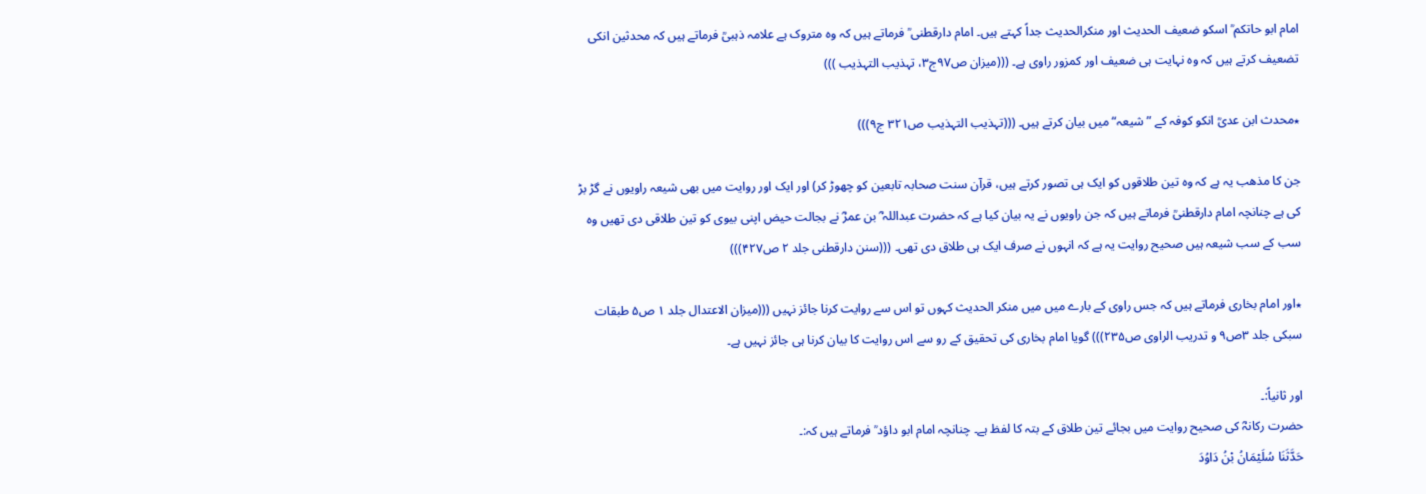امام ابو حاتکم ؒ اسکو ضعیف الحدیث اور منکرالحدیث جداً کہتے ہیں۔ امام دارقطنی ؒ فرماتے ہیں کہ وہ متروک ہے علامہ ذہبیؒ فرماتے ہیں کہ محدثین انکی تضعیف کرتے ہیں کہ وہ نہایت ہی ضعیف اور کمزور راوی ہے۔ (((میزان ص۹۷ج۳، تہذیب التہذیب )))

٭محدث ابن عدیؒ انکو کوفہ کے ”شیعہ“ میں بیان کرتے ہیں۔ (((تہذیب التہذیب ص۳۲۱ ج۹)))

جن کا مذھب یہ ہے کہ وہ تین طلاقوں کو ایک ہی تصور کرتے ہیں، قرآن سنت صحابہ تابعین کو چھوڑ کر) اور ایک اور روایت میں بھی شیعہ راویوں نے گڑ بڑ کی ہے چنانچہ امام دارقطنیؒ فرماتے ہیں کہ جن راویوں نے یہ بیان کیا ہے کہ حضرت عبداللہ ؓ بن عمرؓ نے بجالت حیض اپنی بیوی کو تین طلاقی دی تھیں وہ سب کے سب شیعہ ہیں صحیح روایت یہ ہے کہ انہوں نے صرف ایک ہی طلاق دی تھی۔ (((سنن دارقطنی جلد ۲ ص۴۲۷)))

٭اور امام بخاری فرماتے ہیں کہ جس راوی کے بارے میں میں منکر الحدیث کہوں تو اس سے روایت کرنا جائز نہیں (((میزان الاعتدال جلد ۱ ص۵ طبقات سبکی جلد ۳ص۹ و تدریب الراوی ص۲۳۵))) گویا امام بخاری کی تحقیق کے رو سے اس روایت کا بیان کرنا ہی جائز نہیں ہے۔

اور ثانیاً:۔
حضرت رکانہؓ کی صحیح روایت میں بجائے تین طلاق کے بتہ کا لفظ ہے۔ چنانچہ امام ابو داؤد ؒ فرماتے ہیں کہ:۔
حَدَّثَنَا سُلَيْمَانُ بْنُ دَاوُدَ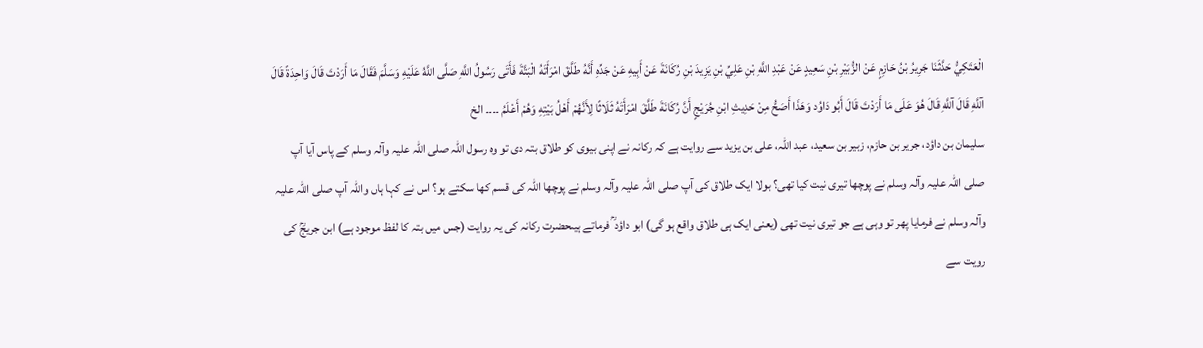الْعَتَکِيُّ حَدَّثَنَا جَرِيرُ بْنُ حَازِمٍ عَنْ الزُّبَيْرِ بْنِ سَعِيدٍ عَنْ عَبْدِ اللَّهِ بْنِ عَلِيِّ بْنِ يَزِيدَ بْنِ رُکَانَةَ عَنْ أَبِيهِ عَنْ جَدِّهِ أَنَّهُ طَلَّقَ امْرَأَتَهُ الْبَتَّةَ فَأَتَی رَسُولُ اللَّهِ صَلَّی اللَّهُ عَلَيْهِ وَسَلَّمَ فَقَالَ مَا أَرَدْتَ قَالَ وَاحِدَةً قَالَ آللَّهِ قَالَ آللَّهِ قَالَ هُوَ عَلَی مَا أَرَدْتَ قَالَ أَبُو دَاوُد وَهَذَا أَصَحُّ مِنْ حَدِيثِ ابْنِ جُرَيْجٍ أَنَّ رُکَانَةَ طَلَّقَ امْرَأَتَهُ ثَلَاثًا لِأَنَّهُمْ أَهْلُ بَيْتِهِ وَهُمْ أَعْلَمُ ۔۔۔۔ الخ
سلیمان بن داؤد، جریر بن حازم، زبیر بن سعید، عبد اللہ، علی بن یزید سے روایت ہے کہ رکانہ نے اپنی بیوی کو طلاق بتہ دی تو وہ رسول اللہ صلی اللہ علیہ وآلہ وسلم کے پاس آیا آپ صلی اللہ علیہ وآلہ وسلم نے پوچھا تیری نیت کیا تھی؟ بولا ایک طلاق کی آپ صلی اللہ علیہ وآلہ وسلم نے پوچھا اللہ کی قسم کھا سکتے ہو؟ اس نے کہا ہاں واللہ آپ صلی اللہ علیہ وآلہ وسلم نے فرمایا پھر تو وہی ہے جو تیری نیت تھی (یعنی ایک ہی طلاق واقع ہو گی) ابو داؤد ؒ فرماتے ہیںحضرت رکانہ کی یہ روایت (جس میں بتہ کا لفظ موجود ہے) ابن جریجؒ کی رویت سے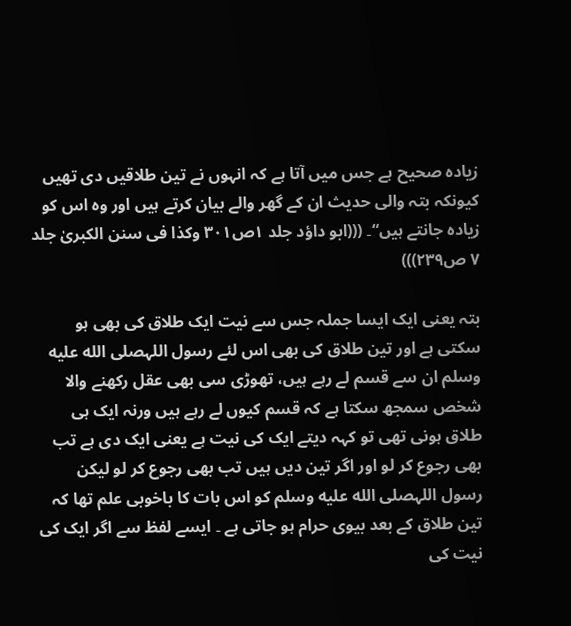زیادہ صحیح ہے جس میں آتا ہے کہ انہوں نے تین طلاقیں دی تھیں کیونکہ بتہ والی حدیث ان کے گھر والے بیان کرتے ہیں اور وہ اس کو زیادہ جانتے ہیں“۔ (((ابو داؤد جلد ۱ص۳۰۱ وکذا فی سنن الکبریٰ جلد ۷ ص۲۳۹)))

بتہ یعنی ایک ایسا جملہ جس سے نیت ایک طلاق کی بھی ہو سکتی ہے اور تین طلاق کی بھی اس لئے رسول اللہصلى الله عليه وسلم ان سے قسم لے رہے ہیں، تھوڑی سی بھی عقل رکھنے والا شخص سمجھ سکتا ہے کہ قسم کیوں لے رہے ہیں ورنہ ایک ہی طلاق ہونی تھی تو کہہ دیتے ایک کی نیت ہے یعنی ایک دی ہے تب بھی رجوع کر لو اور اگر تین دیں ہیں تب بھی رجوع کر لو لیکن رسول اللہصلى الله عليه وسلم کو اس بات کا باخوبی علم تھا کہ تین طلاق کے بعد بیوی حرام ہو جاتی ہے ۔ ایسے لفظ سے اگر ایک کی نیت کی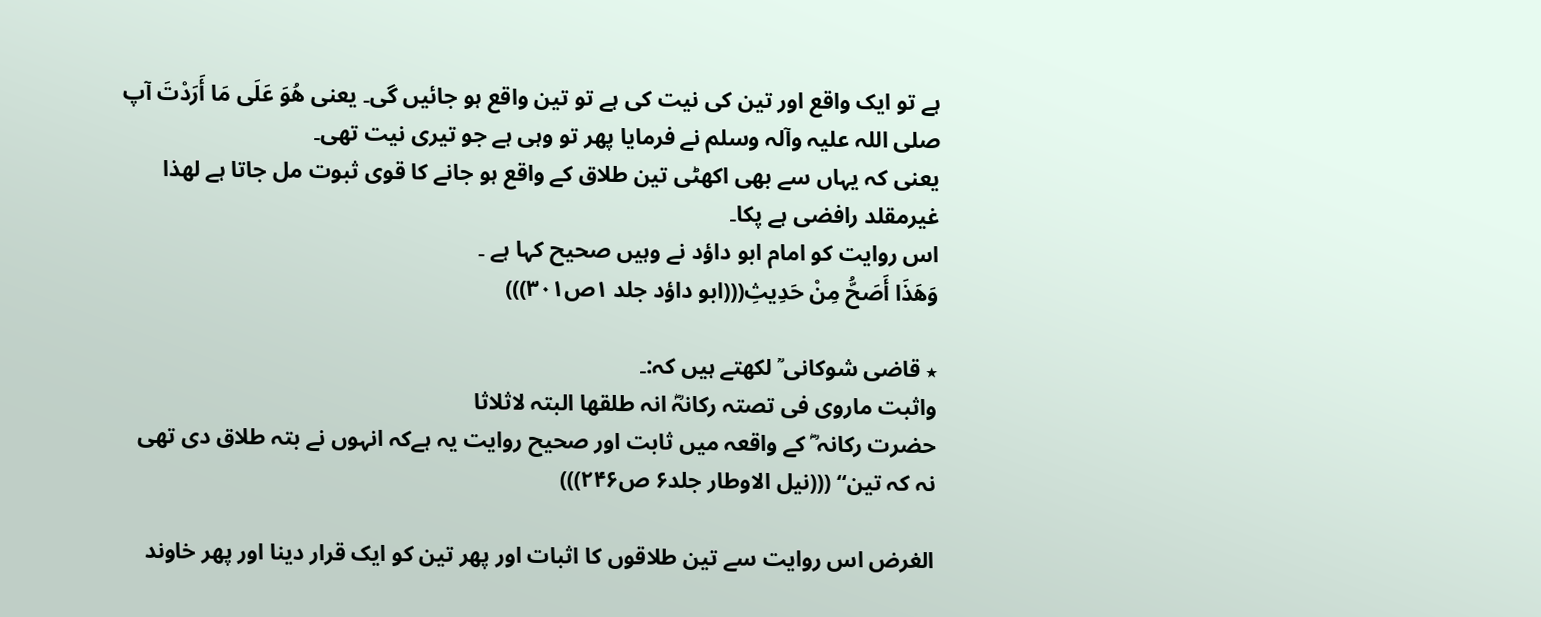ہے تو ایک واقع اور تین کی نیت کی ہے تو تین واقع ہو جائیں گی۔ یعنی هُوَ عَلَی مَا أَرَدْتَ آپ صلی اللہ علیہ وآلہ وسلم نے فرمایا پھر تو وہی ہے جو تیری نیت تھی۔
یعنی کہ یہاں سے بھی اکھٹی تین طلاق کے واقع ہو جانے کا قوی ثبوت مل جاتا ہے لھذا غیرمقلد رافضی ہے پکا۔
اس روایت کو امام ابو داؤد نے وہیں صحیح کہا ہے ۔
وَهَذَا أَصَحُّ مِنْ حَدِيثِ(((ابو داؤد جلد ۱ص۳۰۱)))

٭ قاضی شوکانی ؒ لکھتے ہیں کہ:۔
واثبت ماروی فی تصتہ رکانہؓ انہ طلقھا البتہ لاثلاثا
حضرت رکانہ ؓ کے واقعہ میں ثابت اور صحیح روایت یہ ہےکہ انہوں نے بتہ طلاق دی تھی نہ کہ تین“ (((نیل الاوطار جلد۶ ص۲۴۶)))

الغرض اس روایت سے تین طلاقوں کا اثبات اور پھر تین کو ایک قرار دینا اور پھر خاوند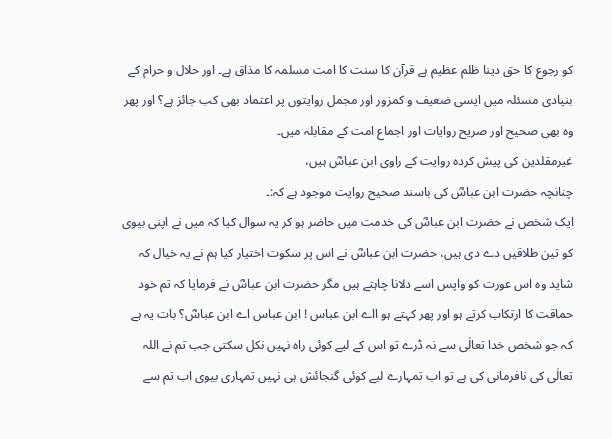کو رجوع کا حق دینا ظلم عظیم ہے قرآن کا سنت کا امت مسلمہ کا مذاق ہے۔ اور حلال و حرام کے بنیادی مسئلہ میں ایسی ضعیف و کمزور اور مجمل روایتوں پر اعتماد بھی کب جائز ہے؟ اور پھر وہ بھی صحیح اور صریح روایات اور اجماع امت کے مقابلہ میں۔
غیرمقلدین کی پیش کردہ روایت کے راوی ابن عباسؓ ہیں،
چنانچہ حضرت ابن عباسؓ کی باسند صحیح روایت موجود ہے کہ:۔
ایک شخص نے حضرت ابن عباسؓ کی خدمت میں حاضر ہو کر یہ سوال کیا کہ میں نے اپنی بیوی کو تین طلاقیں دے دی ہیں، حضرت ابن عباسؓ نے اس پر سکوت اختیار کیا ہم نے یہ خیال کہ شاید وہ اس عورت کو واپس اسے دلانا چاہتے ہیں مگر حضرت ابن عباسؓ نے فرمایا کہ تم خود حماقت کا ارتکاب کرتے ہو اور پھر کہتے ہو ااے ابن عباس ‌! ابن عباس اے ابن عباسؓ؟ بات یہ ہے کہ جو شخص خدا تعالٰی سے نہ ڈرے تو اس کے لیے کوئی راہ نہیں نکل سکتی جب تم نے اللہ تعالٰی کی نافرمانی کی ہے تو اب تمہارے لیے کوئی گنجائش ہی نہیں تمہاری بیوی اب تم سے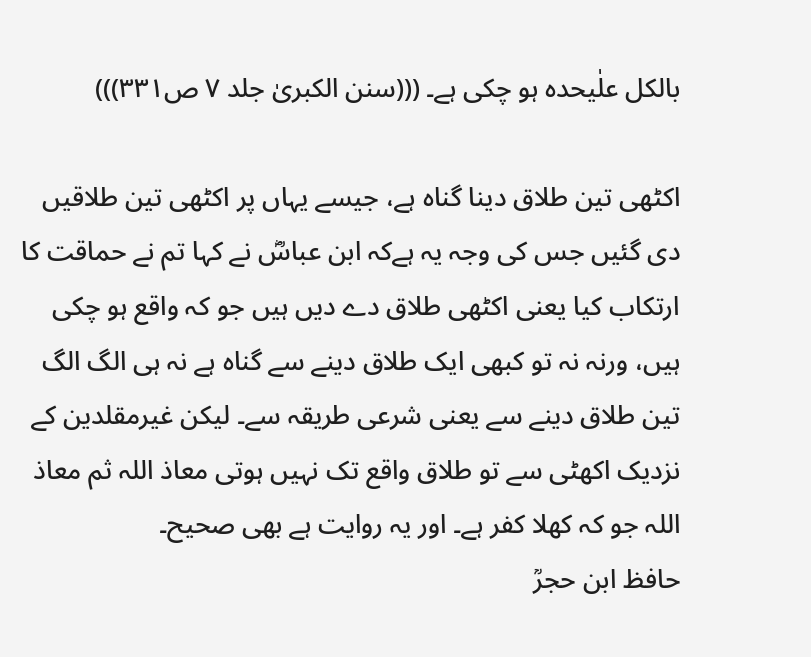بالکل علٰیحدہ ہو چکی ہے۔ (((سنن الکبریٰ جلد ۷ ص۳۳۱)))

اکٹھی تین طلاق دینا گناہ ہے، جیسے یہاں پر اکٹھی تین طلاقیں دی گئیں جس کی وجہ یہ ہےکہ ابن عباسؓ نے کہا تم نے حماقت کا ارتکاب کیا یعنی اکٹھی طلاق دے دیں ہیں جو کہ واقع ہو چکی ہیں، ورنہ نہ تو کبھی ایک طلاق دینے سے گناہ ہے نہ ہی الگ الگ تین طلاق دینے سے یعنی شرعی طریقہ سے۔ لیکن غیرمقلدین کے نزدیک اکھٹی سے تو طلاق واقع تک نہیں ہوتی معاذ اللہ ثم معاذ اللہ جو کہ کھلا کفر ہے۔ اور یہ روایت ہے بھی صحیح۔
حافظ ابن حجرؒ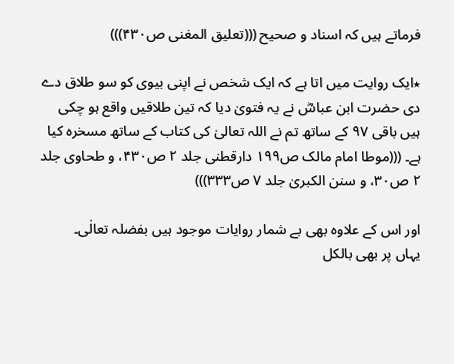فرماتے ہیں کہ اسناد و صحیح (((تعلیق المغنی ص۴۳۰)))

٭ایک روایت میں اتا ہے کہ ایک شخص نے اپنی بیوی کو سو طلاق دے دی حضرت ابن عباسؓ نے یہ فتویٰ دیا کہ تین طلاقیں واقع ہو چکی ہیں باقی ۹۷ کے ساتھ تم نے اللہ تعالیٰ کی کتاب کے ساتھ مسخرہ کیا ہے۔ (((موطا امام مالک ص۱۹۹ دارقطنی جلد ۲ ص۴۳۰، و طحاوی جلد ۲ ص۳۰، و سنن الکبریٰ جلد ۷ ص۳۳۳)))

اور اس کے علاوہ بھی بے شمار روایات موجود ہیں بفضلہ تعالٰی۔
یہاں پر بھی بالکل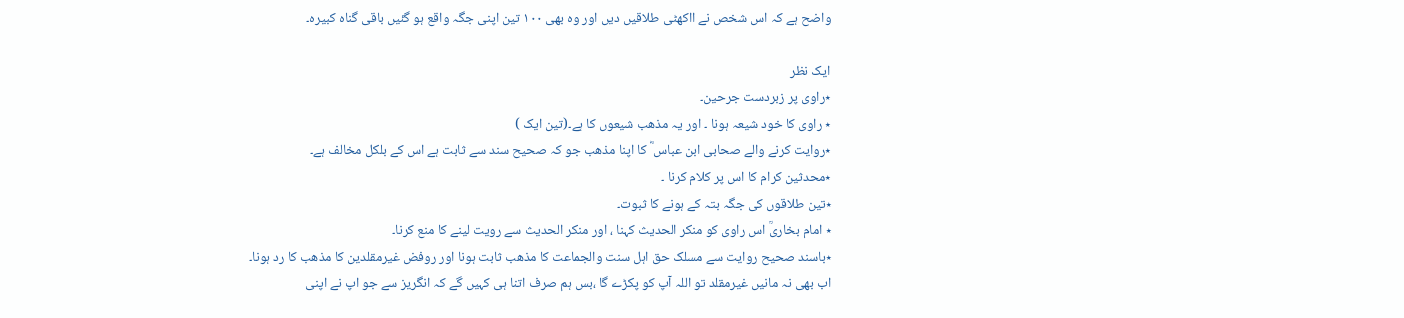واضح ہے کہ اس شخص نے ااکھٹی طلاقیں دیں اور وہ بھی ۱۰۰ تین اپنی جگہ واقع ہو گئیں باقی گناہ کبیرہ۔

ایک نظر
٭راوی پر زبردست جرحین۔
٭ راوی کا خود شیعہ ہونا ۔ اور یہ مذھب شیعوں کا ہے۔(تین ایک )
٭روایت کرنے والے صحابی ابن عباس ؓ کا اپنا مذھب جو کہ صحیح سند سے ثابت ہے اس کے بلکل مخالف ہے۔
٭محدثین کرام کا اس پر کلام کرنا ۔
٭تین طلاقوں کی جگہ بتہ کے ہونے کا ثبوت۔
٭ امام بخاریؒ اس راوی کو منکر الحدیث کہنا ، اور منکر الحدیث سے رویت لینے کا منع کرنا۔
٭باسند صحیح روایت سے مسلک حق اہل سنت والجماعت کا مذھب ثابت ہونا اور روفض غیرمقلدین کا مذھب کا رد ہونا۔
اب بھی نہ مانیں غیرمقلد تو اللہ آپ کو پکڑے گا ،بس ہم صرف اتنا ہی کہیں گے کہ انگریز سے جو اپ نے اپنی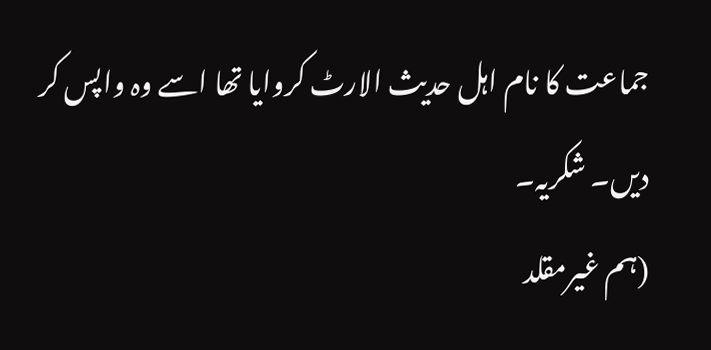جماعت کا نام اہل حدیث الارٹ کروایا تھا اسے وہ واپس کر دیں۔ شکریہ۔
(ہم غیرمقلد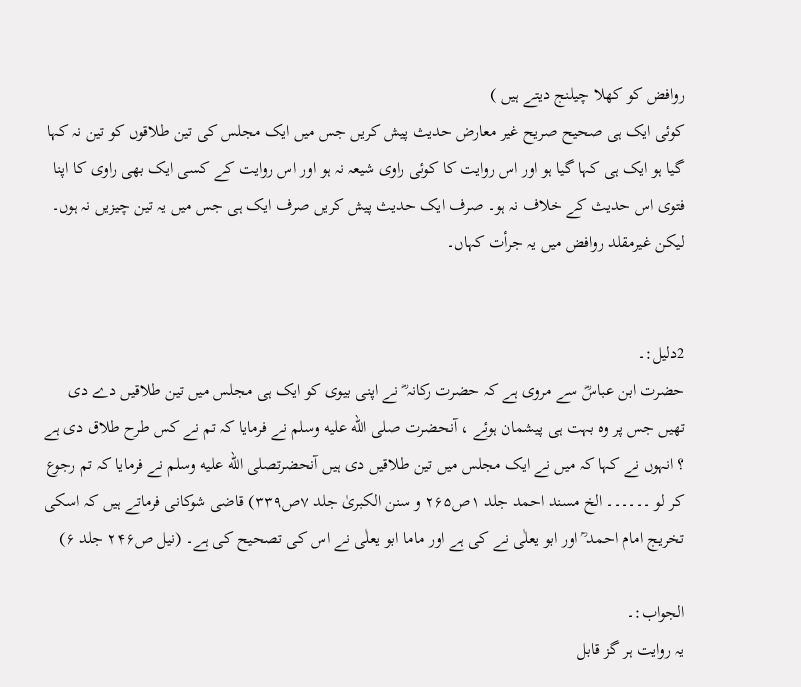روافض کو کھلا چیلنج دیتے ہیں )
کوئی ایک ہی صحیح صریح غیر معارض حدیث پیش کریں جس میں ایک مجلس کی تین طلاقوں کو تین نہ کہا گیا ہو ایک ہی کہا گیا ہو اور اس روایت کا کوئی راوی شیعہ نہ ہو اور اس روایت کے کسی ایک بھی راوی کا اپنا فتوی اس حدیث کے خلاف نہ ہو۔ صرف ایک حدیث پیش کریں صرف ایک ہی جس میں یہ تین چیزیں نہ ہوں۔ لیکن غیرمقلد روافض میں یہ جرأت کہاں۔


2دلیل:۔
حضرت ابن عباسؓ سے مروی ہے کہ حضرت رکانہ ؓ نے اپنی بیوی کو ایک ہی مجلس میں تین طلاقیں دے دی تھیں جس پر وہ بہت ہی پیشمان ہوئے ، آنحضرت صلى الله عليه وسلم نے فرمایا کہ تم نے کس طرح طلاق دی ہے ؟ انہوں نے کہا کہ میں نے ایک مجلس میں تین طلاقیں دی ہیں آنحضرتصلى الله عليه وسلم نے فرمایا کہ تم رجوع کر لو ۔۔۔۔۔۔ الخ مسند احمد جلد ۱ص۲۶۵ و سنن الکبریٰ جلد ۷ص۳۳۹) قاضی شوکانی فرماتے ہیں کہ اسکی تخریج امام احمد ؒ اور ابو یعلٰی نے کی ہے اور ماما ابو یعلٰی نے اس کی تصحیح کی ہے۔ (نیل ص۲۴۶ جلد ۶)

الجواب:۔
یہ روایت ہر گز قابل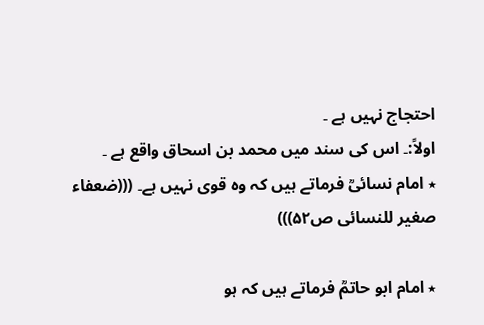احتجاج نہیں ہے ۔
اولاً:۔ اس کی سند میں محمد بن اسحاق واقع ہے ۔
٭ امام نسائیؒ فرماتے ہیں کہ وہ قوی نہیں ہے۔ (((ضعفاء صغیر للنسائی ص۵۲)))

٭ امام ابو حاتمؒ فرماتے ہیں کہ ہو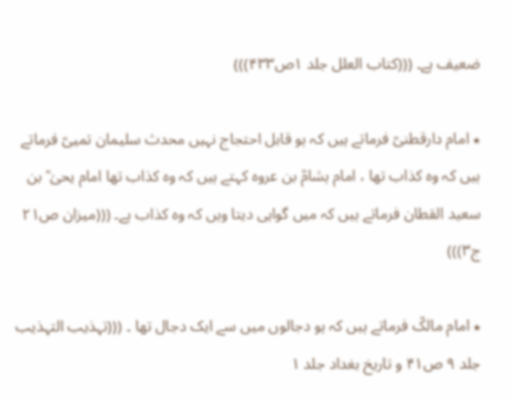ضعیف ہے۔ (((کتاب العلل جلد ۱ص۴۳۳)))

٭ امام دارقطنیؒ فرماتے ہیں کہ ہو قابل احتجاج نہیں محدث سلیمان تمییؒ فرماتے ہیں کہ وہ کذاب تھا ، امام ہشامؒ بن عروہ کہتے ہیں کہ وہ کذاب تھا امام یحیٰ ؒ بن سعید القطان فرماتے ہیں کہ میں گواہی دیتا وہں کہ وہ کذاب ہے۔ (((میزان ص۲۱ ج۳)))

٭ امام مالکؒ فرماتے ہیں کہ ہو دجالوں میں سے ایک دجال تھا ۔ (((تہذیب التہذیب جلد ۹ ص۴۱ و تاریخ بغداد جلد ۱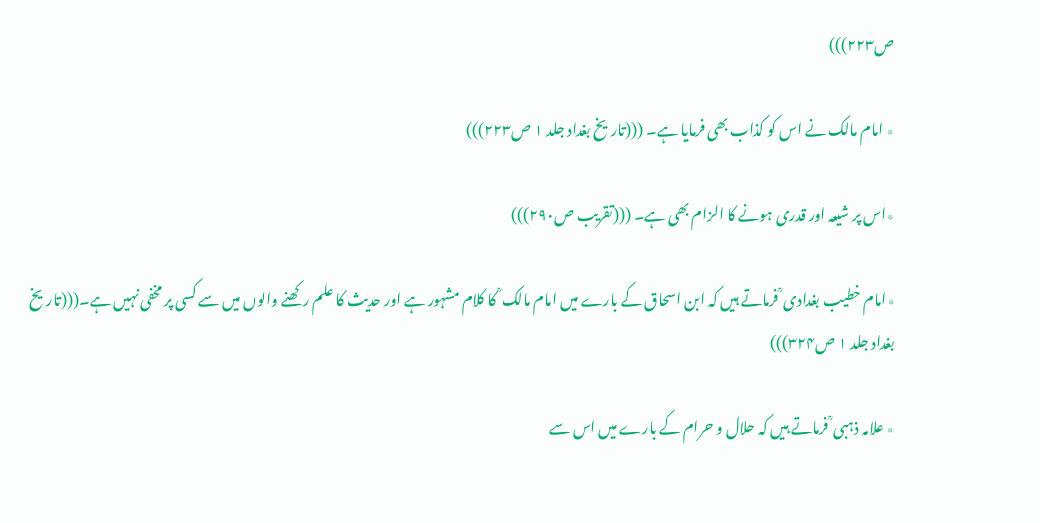ص۲۲۳)))

٭ امام مالک نے اس کو کذاب بھی فرمایا ہے۔ (((تاریخ بغداد جلد ۱ ص۲۲۳)))

٭اس پر شیعہ اور قدری ہونے کا الزام بھی ہے۔ (((تقریب ص۲۹۰)))

٭امام خطیب بغدادی ؒ فرماتے ہیں کہ ابن اسحاق کے بارے میں امام مالک ؒ کا کلام مشہور ہے اور حدیث کا علم رکھنے والوں میں سے کسی پر مخفی نہیں ہے۔(((تاریخ بغداد جلد ۱ ص۳۲۴)))

٭ علامہ ذہبی ؒ فرماتے ہیں کہ حلال و حرام کے بارے میں اس سے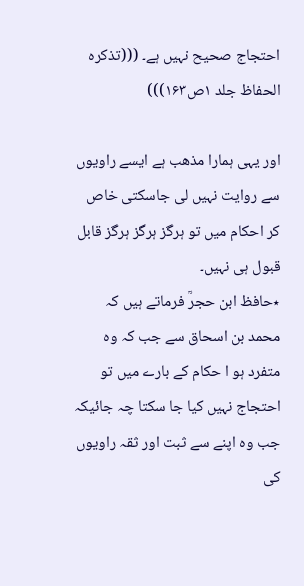احتجاج صحیح نہیں ہے۔ (((تذکرہ الحفاظ جلد ۱ص۱۶۳)))

اور یہی ہمارا مذھب ہے ایسے راویوں سے روایت نہیں لی جاسکتی خاص کر احکام میں تو ہرگز ہرگز ہرگز قابل قبول ہی نہیں۔
٭حافظ ابن حجرؒ فرماتے ہیں کہ محمد بن اسحاق سے جب کہ وہ متفرد ہو ا حکام کے بارے میں تو احتجاج نہیں کیا جا سکتا چہ جائیکہ جب وہ اپنے سے ثبت اور ثقہ راویوں کی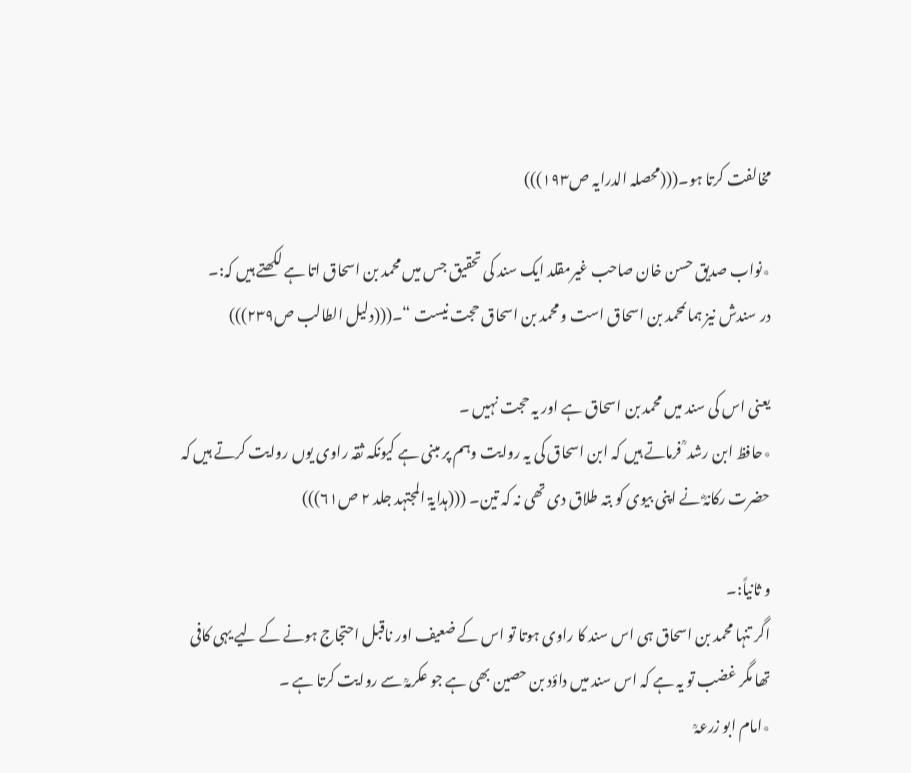مخالفت کرتا ہو۔(((محصلہ الدرایہ ص۱۹۳)))

٭نواب صدیق حسن خان صاحب غیرمقلد ایک سند کی تحقیق جس میں محمد بن اسحاق اتا ہے لکھتے ہیں کہ:۔
در سندش نیز ہماںمحمد بن اسحاق است و محمد بن اسحاق حجت نیست “۔(((دلیل الطالب ص۲۳۹)))

یعنی اس کی سند میں محمد بن اسحاق ہے اور یہ حجت نہیں ۔
٭حافظ ابن رشد ؒ فرماتے ہیں کہ ابن اسحاق کی یہ روایت وہم پر مبنی ہے کیونکہ ثقہ راوی یوں روایت کرتے ہیں کہ حضرت رکانہؓ نے اپنی بیوی کو بتہ طلاق دی تھی نہ کہ تین۔ (((ہدایۃ المجتہد جلد ۲ ص۶۱)))

و ثانیاً:۔
اگر تنہا محمد بن اسحاق ہی اس سند کا راوی ہوتا تو اس کے ضعیف اور ناقبل احتجاج ہونے کے لیے یہی کافی تھا مگر غضب تو یہ ہے کہ اس سند میں داؤد بن حصین بھی ہے جو عکرمہؒ سے روایت کرتا ہے ۔
٭امام ابو زرعہؒ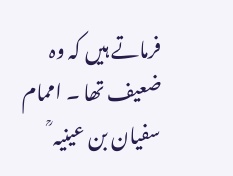فرماتے ہیں کہ وہ ضعیف تھا ۔ اممام سفیان بن عینیہ ؒ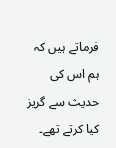فرماتے ہیں کہ ہم اس کی حدیث سے گریز کیا کرتے تھے۔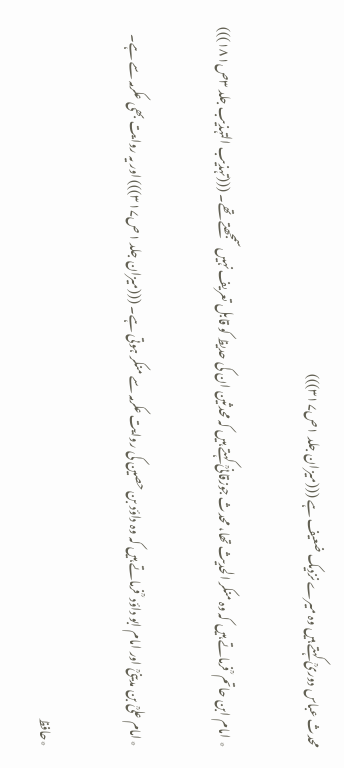محدث عباس دوریؒ کہتے ہیں وہ میرے نزدیک ضعیف ہے (((میزان جلد ۱ص۳۱۷)))

٭ امام ابن حاتم ؒ فرماتے ہیں کہ وہ منکر الحدیث تھا، محدث جوزقانیؒ کہتے ہیں کہ محدثین ان کی حدیظ کو قابل تعریف نہیں سمجھتے تھے۔ (((تہذیب التہذیب جلد ۳ص۱۸۱)))

٭امام علیؒ بن مدینیؒ اور امام ابو داؤد ؒ فرماتے ہیں کہ وہ داؤد بن حصین کی روایت عکرمہ سے منکر ہوتی ہے۔ (((میزان جلد ۱ص۳۱۷))) اور یہ روایت بھی عکرمہ سے ہے۔

٭حافظ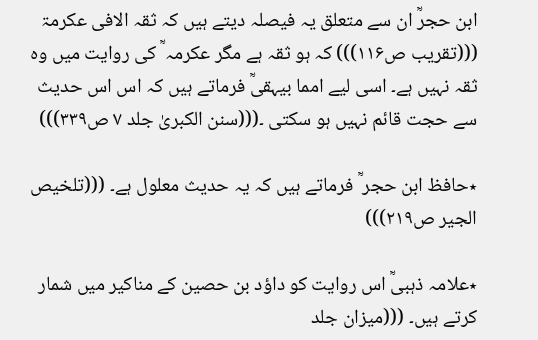ابن حجرؒ ان سے متعلق یہ فیصلہ دیتے ہیں کہ ثقہ الافی عکرمۃ (((تقریب ص۱۱۶))) کہ ہو ثقہ ہے مگر عکرمہ ؒ کی روایت میں وہ ثقہ نہیں ہے۔ اسی لیے امما بیہقیؒ فرماتے ہیں کہ اس اس حدیث سے حجت قائم نہیں ہو سکتی ۔(((سنن الکبریٰ جلد ۷ ص۳۳۹)))

٭حافظ ابن حجر ؒ فرماتے ہیں کہ یہ حدیث معلول ہے۔ (((تلخیص الجیر ص۲۱۹)))

٭علامہ ذہبیؒ اس روایت کو داؤد بن حصین کے مناکیر میں شمار کرتے ہیں۔ (((میزان جلد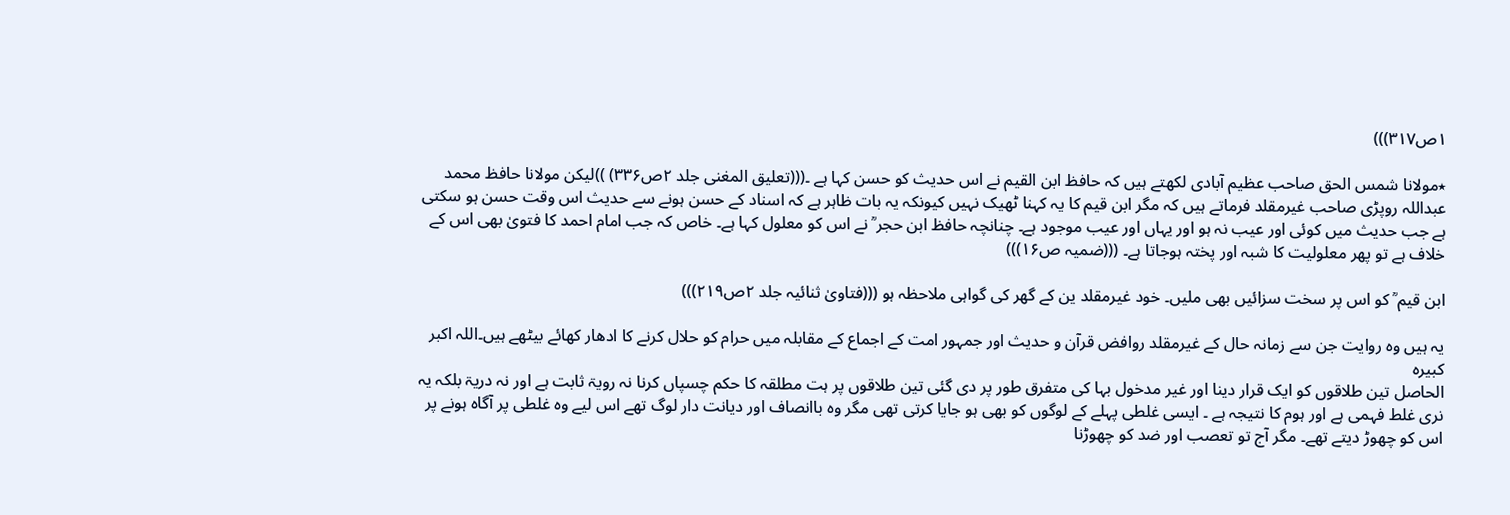۱ص۳۱۷)))

٭مولانا شمس الحق صاحب عظیم آبادی لکھتے ہیں کہ حافظ ابن القیم نے اس حدیث کو حسن کہا ہے ۔(((تعلیق المغنی جلد ۲ص۳۳۶) ))لیکن مولانا حافظ محمد عبداللہ روپڑی صاحب غیرمقلد فرماتے ہیں کہ مگر ابن قیم کا یہ کہنا ٹھیک نہیں کیونکہ یہ بات ظاہر ہے کہ اسناد کے حسن ہونے سے حدیث اس وقت حسن ہو سکتی ہے جب حدیث میں کوئی اور عیب نہ ہو اور یہاں اور عیب موجود ہے۔ چنانچہ حافظ ابن حجر ؒ نے اس کو معلول کہا ہے۔ خاص کہ جب امام احمد کا فتویٰ بھی اس کے خلاف ہے تو پھر معلولیت کا شبہ اور پختہ ہوجاتا ہے۔ (((ضمیہ ص۱۶)))

ابن قیم ؒ کو اس پر سخت سزائیں بھی ملیں۔ خود غیرمقلد ین کے گھر کی گواہی ملاحظہ ہو (((فتاویٰ ثنائیہ جلد ۲ص۲۱۹)))

یہ ہیں وہ روایت جن سے زمانہ حال کے غیرمقلد روافض قرآن و حدیث اور جمہور امت کے اجماع کے مقابلہ میں حرام کو حلال کرنے کا ادھار کھائے بیٹھے ہیں۔اللہ اکبر کبیرہ
الحاصل تین طلاقوں کو ایک قرار دینا اور غیر مدخول بہا کی متفرق طور پر دی گئی تین طلاقوں پر ہت مطلقہ کا حکم چسپاں کرنا نہ رویۃ ثابت ہے اور نہ دریۃ بلکہ یہ نری غلط فہمی ہے اور ہوم کا نتیجہ ہے ۔ ایسی غلطی پہلے کے لوگوں کو بھی ہو جایا کرتی تھی مگر وہ باانصاف اور دیانت دار لوگ تھے اس لیے وہ غلطی پر آگاہ ہونے پر اس کو چھوڑ دیتے تھے۔ مگر آج تو تعصب اور ضد کو چھوڑنا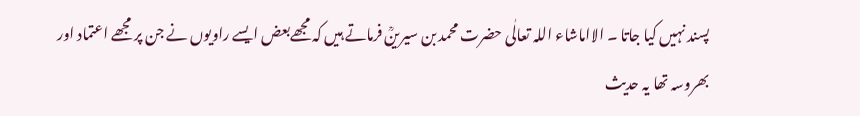پسند نہیں کیا جاتا ۔ الااماشاء اللہ تعالٰی حضرت محمد بن سیرینؒ فرماتے ہیں کہ مجھےبعض ایسے راویوں نے جن پر مجھے اعتماد اور بھروسہ تھا یہ حدیث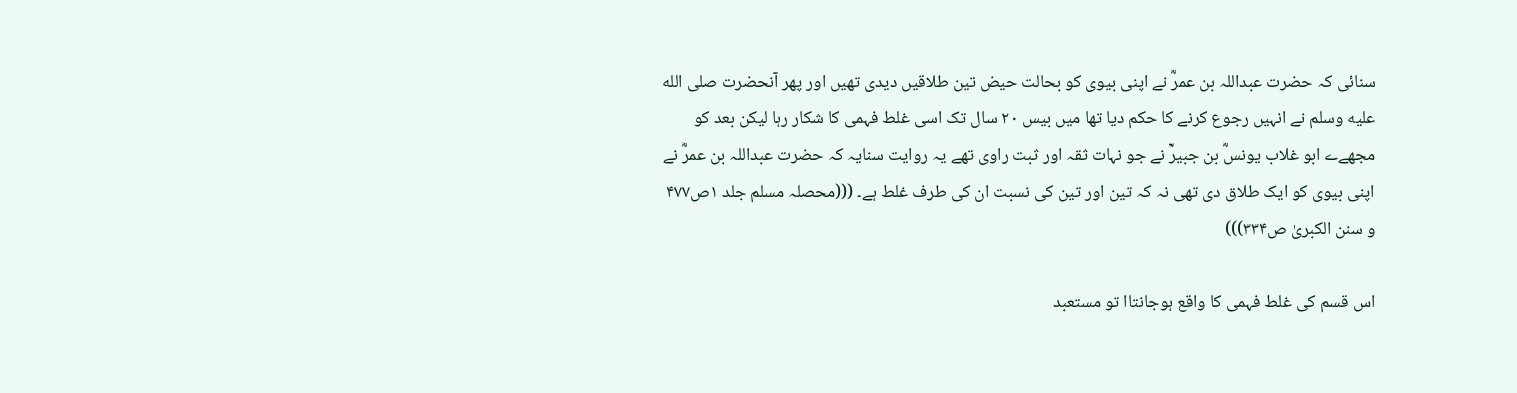سنائی کہ حضرت عبداللہ بن عمرؓ نے اپنی بیوی کو بحالت حیض تین طلاقیں دیدی تھیں اور پھر آنحضرت صلى الله عليه وسلم نے انہیں رجوع کرنے کا حکم دیا تھا میں بیس ۲۰ سال تک اسی غلط فہمی کا شکار رہا لیکن بعد کو مجھےے ابو غلاب یونسؓ بن جبیرؒ نے جو نہات ثقہ اور ثبت راوی تھے یہ روایت سنایہ کہ حضرت عبداللہ بن عمرؓ نے اپنی بیوی کو ایک طلاق دی تھی نہ کہ تین اور تین کی نسبت ان کی طرف غلط ہے۔ (((محصلہ مسلم جلد ۱ص۴۷۷ و سنن الکبریٰ ص۳۳۴)))

اس قسم کی غلط فہمی کا واقع ہوجانتاا تو مستعبد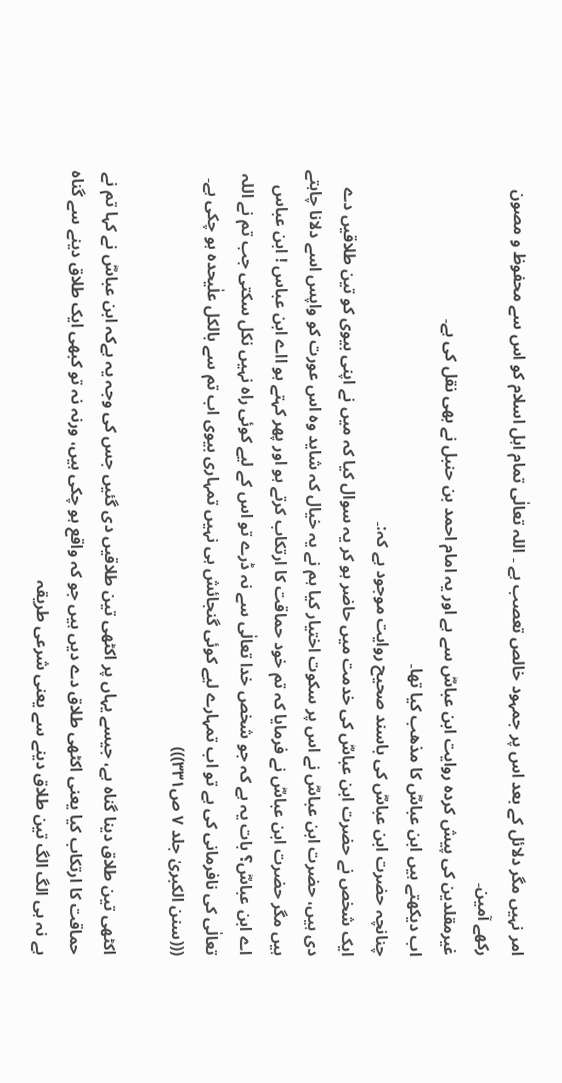امر نہیں مگر دلائل کے بعد اس پر جمہود خالص تعصب ہے ۔ اللہ تعالٰی تمام اہل اسلام کو اس سے محفوظ و مصون رکھے آمین۔
غیرمقلدین کی پیش کردہ روایت ابن عباسؓ سے ہے اور یہ امام احمد بن حنبل نے بھی نقل کی ہے۔
اب دیکھتے ہیں ابن عباسؓ کا مذھب کیا تھا۔
چنانچہ حضرت ابن عباسؓ کی باسند صحیح روایت موجود ہے کہ:۔
ایک شخص نے حضرت ابن عباسؓ کی خدمت میں حاضر ہو کر یہ سوال کیا کہ میں نے اپنی بیوی کو تین طلاقیں دے دی ہیں، حضرت ابن عباسؓ نے اس پر سکوت اختیار کیا ہم نے یہ خیال کہ شاید وہ اس عورت کو واپس اسے دلانا چاہتے ہیں مگر حضرت ابن عباسؓ نے فرمایا کہ تم خود حماقت کا ارتکاب کرتے ہو اور پھر کہتے ہو ااے ابن عباس ‌! ابن عباس اے ابن عباسؓ؟ بات یہ ہے کہ جو شخص خدا تعالٰی سے نہ ڈرے تو اس کے لیے کوئی راہ نہیں نکل سکتی جب تم نے اللہ تعالٰی کی نافرمانی کی ہے تو اب تمہارے لیے کوئی گنجائش ہی نہیں تمہاری بیوی اب تم سے بالکل علٰیحدہ ہو چکی ہے۔ (((سنن الکبریٰ جلد ۷ ص۳۳۱)))

اکٹھی تین طلاق دینا گناہ ہے، جیسے یہاں پر اکٹھی تین طلاقیں دی گئیں جس کی وجہ یہ ہےکہ ابن عباسؓ نے کہا تم نے حماقت کا ارتکاب کیا یعنی اکٹھی طلاق دے دیں ہیں جو کہ واقع ہو چکی ہیں، ورنہ نہ تو کبھی ایک طلاق دینے سے گناہ ہے نہ ہی الگ الگ تین طلاق دینے سے یعنی شرعی طریقہ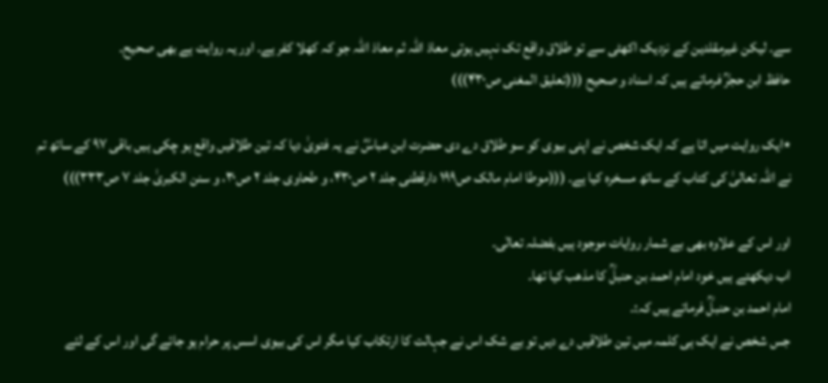سے۔ لیکن غیرمقلدین کے نزدیک اکھٹی سے تو طلاق واقع تک نہیں ہوتی معاذ اللہ ثم معاذ اللہ جو کہ کھلا کفر ہے۔ اور یہ روایت ہے بھی صحیح۔
حافظ ابن حجرؒ فرماتے ہیں کہ اسناد و صحیح (((تعلیق المغنی ص۴۳۰)))

٭ایک روایت میں اتا ہے کہ ایک شخص نے اپنی بیوی کو سو طلاق دے دی حضرت ابن عباسؓ نے یہ فتویٰ دیا کہ تین طلاقیں واقع ہو چکی ہیں باقی ۹۷ کے ساتھ تم نے اللہ تعالیٰ کی کتاب کے ساتھ مسخرہ کیا ہے۔ (((موطا امام مالک ص۱۹۹ دارقطنی جلد ۲ ص۴۳۰، و طحاوی جلد ۲ ص۳۰، و سنن الکبریٰ جلد ۷ ص۳۳۳)))

اور اس کے علاوہ بھی بے شمار روایات موجود ہیں بفضلہ تعالٰی۔
اب دیکھتے ہیں خود امام احمد بن حنبلؒ کا مذھب کیا تھا۔
امام احمد بن حنبلؒ فرماتے ہیں کہ:۔
جس شخص نے ایک ہی کلمہ میں تین طلاقیں دے دیں تو بے شک اس نے جہالت کا ارتکاب کیا مگر اس کی بیوی اسس پر حرام ہو جائے گی اور اس کے لئے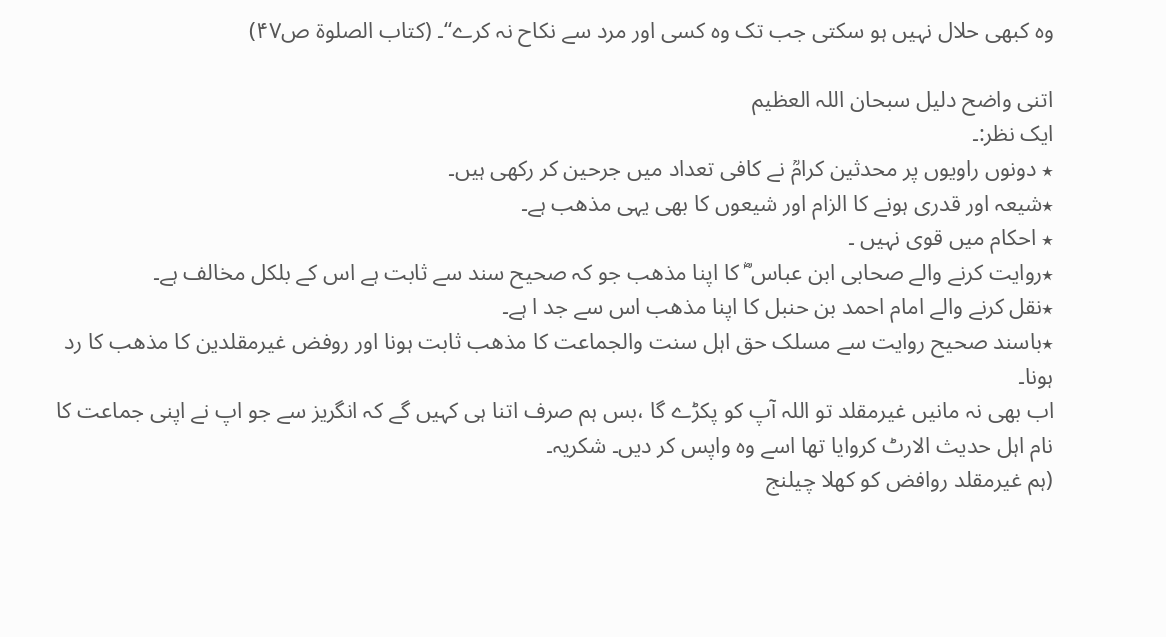وہ کبھی حلال نہیں ہو سکتی جب تک وہ کسی اور مرد سے نکاح نہ کرے“۔ (کتاب الصلوۃ ص۴۷)

اتنی واضح دلیل سبحان اللہ العظیم
ایک نظر:۔
٭ دونوں راویوں پر محدثین کرامؒ نے کافی تعداد میں جرحین کر رکھی ہیں۔
٭شیعہ اور قدری ہونے کا الزام اور شیعوں کا بھی یہی مذھب ہے۔
٭ احکام میں قوی نہیں ۔
٭روایت کرنے والے صحابی ابن عباس ؓ کا اپنا مذھب جو کہ صحیح سند سے ثابت ہے اس کے بلکل مخالف ہے۔
٭نقل کرنے والے امام احمد بن حنبل کا اپنا مذھب اس سے جد ا ہے۔
٭باسند صحیح روایت سے مسلک حق اہل سنت والجماعت کا مذھب ثابت ہونا اور روفض غیرمقلدین کا مذھب کا رد ہونا۔
اب بھی نہ مانیں غیرمقلد تو اللہ آپ کو پکڑے گا ،بس ہم صرف اتنا ہی کہیں گے کہ انگریز سے جو اپ نے اپنی جماعت کا نام اہل حدیث الارٹ کروایا تھا اسے وہ واپس کر دیں۔ شکریہ۔
(ہم غیرمقلد روافض کو کھلا چیلنج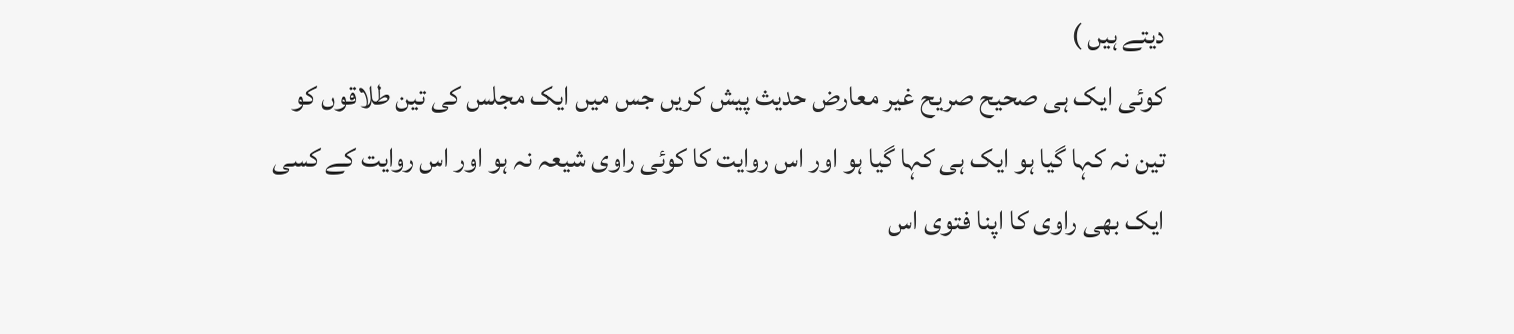دیتے ہیں )
کوئی ایک ہی صحیح صریح غیر معارض حدیث پیش کریں جس میں ایک مجلس کی تین طلاقوں کو تین نہ کہا گیا ہو ایک ہی کہا گیا ہو اور اس روایت کا کوئی راوی شیعہ نہ ہو اور اس روایت کے کسی ایک بھی راوی کا اپنا فتوی اس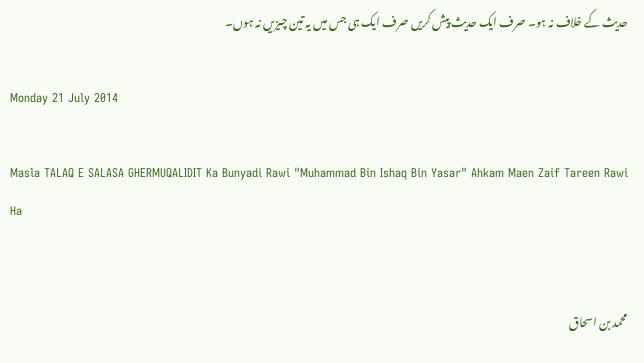حدیث کے خلاف نہ ہو۔ صرف ایک حدیث پیش کریں صرف ایک ہی جس میں یہ تین چیزیں نہ ہوں۔

Monday 21 July 2014

Masla TALAQ E SALASA GHERMUQALIDIT Ka Bunyadi Rawi "Muhammad Bin Ishaq Bin Yasar" Ahkam Maen Zaif Tareen Rawi Ha


محمد بن اسحاق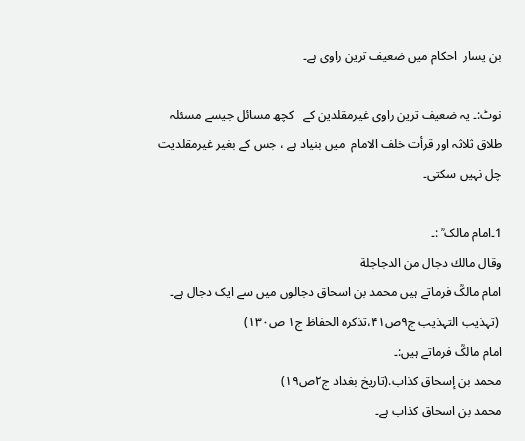بن یسار  احکام میں ضعیف ترین راوی ہے۔

نوٹ:۔ یہ ضعیف ترین راوی غیرمقلدین کے   کچھ مسائل جیسے مسئلہ طلاق ثلاثہ اور قرأت خلف الامام  میں بنیاد ہے ، جس کے بغیر غیرمقلدیت چل نہیں سکتی۔

1۔امام مالک ؒ :۔
وقال مالك دجال من الدجاجلة
امام مالکؒ فرماتے ہیں محمد بن اسحاق دجالوں میں سے ایک دجال ہے۔
 (تہذیب التہذیب ج۹ص۴۱،تذکرہ الحفاظ ج۱ ص۱۳۰)
امام مالکؒ فرماتے ہیں:۔
محمد بن إسحاق كذاب.(تاریخ بغداد ج۲ص۱۹)
محمد بن اسحاق کذاب ہے۔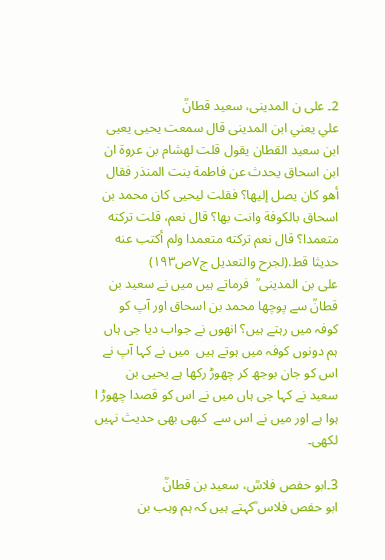2۔ علی ن المدینی، سعید قطانؒ
علي يعني ابن المدينى قال سمعت يحيى يعيى ابن سعيد القطان يقول قلت لهشام بن عروة ان ابن اسحاق يحدث عن فاطمة بنت المنذر فقال أهو كان يصل إليها؟ فقلت ليحيى كان محمد بن اسحاق بالكوفة وانت بها؟ قال نعم، قلت تركته متعمدا؟ قال نعم تركته متعمدا ولم أكتب عنه حديثا قط.(لجرح والتعدیل ج۷ص۱۹۳)
علی بن المدینی ؒ  فرماتے ہیں میں نے سعید بن قطانؒ سے پوچھا محمد بن اسحاق اور آپ کو کوفہ میں رہتے ہیں؟ انھوں نے جواب دیا جی ہاں ہم دونوں کوفہ میں ہوتے ہیں  میں نے کہا آپ نے اس کو جان بوجھ کر چھوڑ رکھا ہے یحیی بن سعید نے کہا جی ہاں میں نے اس کو قصدا چھوڑ ا ہوا ہے اور میں نے اس سے  کبھی بھی حدیث نہیں لکھی۔

3۔ابو حفص فلاسؒ، سعید بن قطانؒ
ابو حفص فلاس ؒکہتے ہیں کہ ہم وہب بن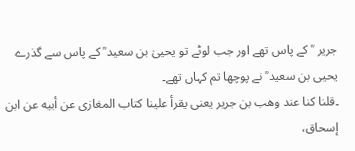جریر  ؒ کے پاس تھے اور جب لوٹے تو یحییٰ بن سعید ؒ کے پاس سے گذرے یحیی بن سعید ؒ نے پوچھا تم کہاں تھے۔
۔قلنا كنا عند وهب بن جرير يعنى يقرأ علينا كتاب المغازى عن أبيه عن ابن إسحاق،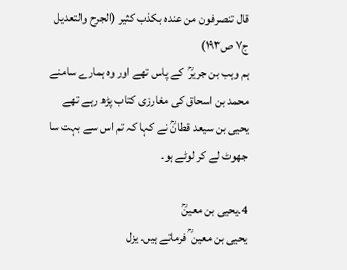قال تنصرفون من عنده بكذب كثير (الجرح والتعدیل ج۷ ص۱۹۳)
ہم وہب بن جریرؒ  کے پاس تھے اور وہ ہمارے سامنے محمد بن اسحاق کی مغارزی کتاب پڑھ رہے تھے یحیی بن سیعد قطانؒ نے کہا کہ تم اس سے بہت سا جھوٹ لے کر لوٹے ہو۔

4۔یحیی بن معینؒ
یحیی بن معین ؒ فرماتے ہیں۔ يزل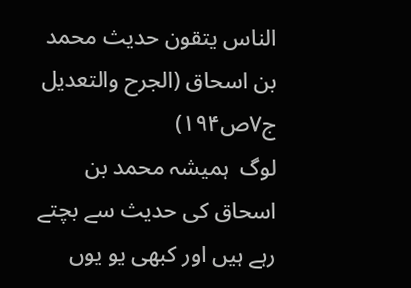الناس يتقون حديث محمد بن اسحاق (الجرح والتعدیل ج۷ص۱۹۴)
لوگ  ہمیشہ محمد بن اسحاق کی حدیث سے بچتے رہے ہیں اور کبھی یو یوں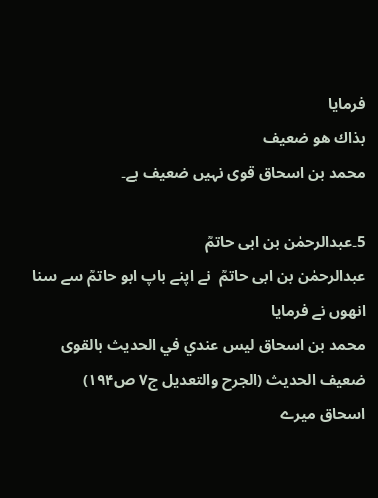فرمایا
بذاك هو ضعيف
محمد بن اسحاق قوی نہیں ضعیف ہے۔

5۔عبدالرحمٰن بن ابی حاتمؒ
عبدالرحمٰن بن ابی حاتمؒ  نے اپنے باپ ابو حاتمؒ سے سنا انھوں نے فرمایا
محمد بن اسحاق ليس عندي في الحديث بالقوى ضعيف الحديث (الجرح والتعدیل ج۷ ص۱۹۴)
اسحاق میرے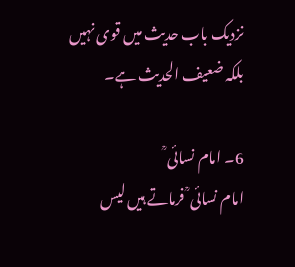نزدیک باب حدیث میں قوی نہیں بلکہ ضعیف الحدیث ہے۔

6۔ امام نسائی ؒ
امام نسائی ؒ فرماتے ہیں لیس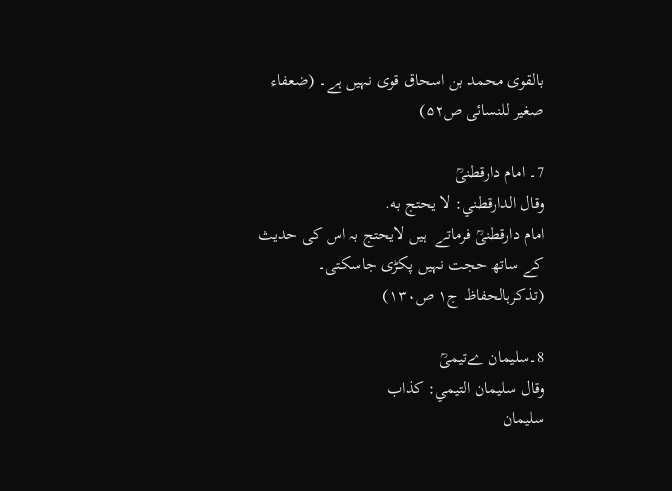بالقوی محمد بن اسحاق قوی نہیں ہے۔ (ضعفاء صغیر للنسائی ص۵۲)

7۔ امام دارقطنیؒ
وقال الدارقطني: لا يحتج به.
امام دارقطنیؒ فرماتے  ہیں لایحتج بہ اس کی حدیث کے ساتھ حجت نہیں پکڑی جاسکتی۔ (تذکرہالحفاظ ج۱ ص۱۳۰)

8۔سلیمان ےتیمیؒ
وقال سليمان التيمي: كذاب
سلیمان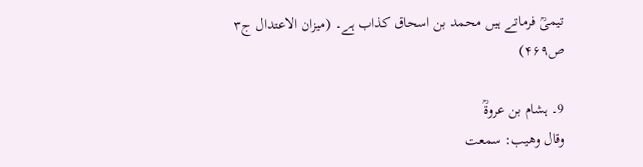تیمیؒ فرماتے ہیں محمد بن اسحاق کذاب ہے۔ (میزان الاعتدال ج۳ ص۴۶۹)

9۔ ہشام بن عروۃؒ
وقال وهيب: سمعت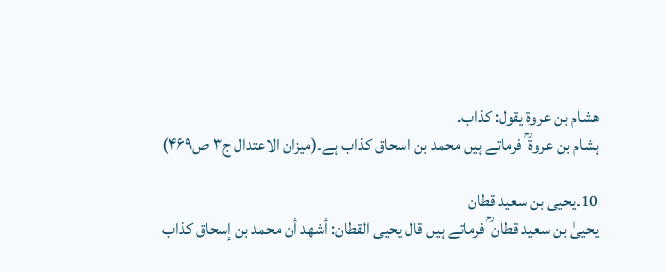هشام بن عروة يقول: كذاب.
ہشام بن عروۃ ؒ فرماتے ہیں محمد بن اسحاق کذاب ہے۔(میزان الاعتدال ج۳ ص۴۶۹)

10۔یحیی بن سعید قطان
یحییٰ بن سعید قطان ؒ فرماتے ہیں قال يحيى القطان: أشهد أن محمد بن إسحاق كذاب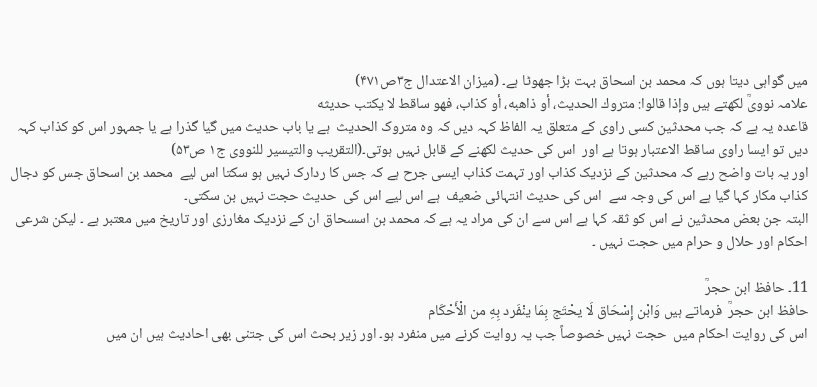میں گواہی دیتا ہوں کہ محمد بن اسحاق بہت بڑا جھوٹا ہے۔ (میزان الاعتدال ج۳ص۴۷۱)
علامہ نوویؒ لکھتے ہیں وإذا قالوا: متروك الحديث، أو ذاهبه، أو كذاب، فهو ساقط لا يكتب حديثه
قاعدہ یہ ہے کہ جب محدثین کسی راوی کے متعلق یہ الفاظ کہہ دیں کہ وہ متروک الحدیث  ہے یا باب حدیث میں گیا گذرا ہے یا جمہور اس کو کذاب کہہ دیں تو ایسا راوی ساقط الاعتبار ہوتا ہے اور  اس کی حدیث لکھنے کے قابل نہیں ہوتی۔(التقریب والتیسیر للنووی ج۱ ص۵۳)
اور یہ بات واضح رہے کہ محدثین کے نزدیک کذاب اور تہمت کذاب ایسی جرح ہے کہ جس کا ردارک نہیں ہو سکتا اس لیے  محمد بن اسحاق جس کو دجال کذاب مکار کہا گیا ہے اس کی وجہ سے  اس کی حدیث انتہائی ضعیف  ہے اس لیے اس کی  حدیث حجت نہیں بن سکتی۔
البتہ جن بعض محدثین نے اس کو ثقہ کہا ہے اس سے ان کی مراد یہ ہے کہ محمد بن اسسحاق ان کے نزدیک مغارزی اور تاریخ میں معتبر ہے ۔ لیکن شرعی احکام اور حلال و حرام میں حجت نہیں ۔

11۔ حافظ ابن حجرؒ
حافظ ابن حجرؒ  فرماتے ہیں وَابْن إِسْحَاق لَا يحْتَج بِمَا ينْفَرد بِهِ من الْأَحْكَام
اس کی روایت احکام میں  حجت نہیں خصوصاً جب یہ روایت کرنے میں منفرد ہو۔ اور زیر بحث اس کی جتنی بھی احادیث ہیں ان میں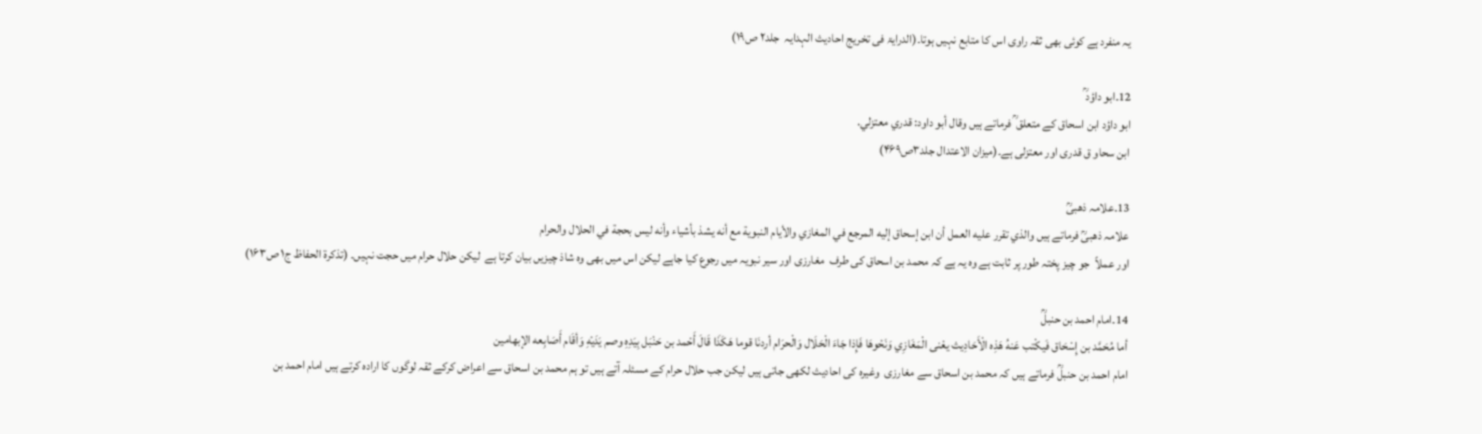یہ منفرد ہے کوئی بھی ثقہ راوی اس کا متابع نہیں ہوتا۔(الدرایۃ فی تخریج احادیث الہدایہ  جلد۲ ص۱۹)

12۔ابو داؤد ؒ
ابو داؤد ابن اسحاق کے متعلق ؒ فرماتے ہیں وقال أبو داود: قدري معتزلي.
ابن سحاو ق قدری اور معتزلی ہے۔(میزان الاعتدال جلد۳ص۴۶۹)

13۔علامہ ذھبیؒ
علامہ ذھبیؒ فرماتے ہیں والذي تقرر عليه العمل أن ابن إسحاق إليه المرجع في المغازي والأيام النبوية مع أنه يشذ بأشياء وأنه ليس بحجة في الحلال والحرام
اور عملاً  جو چیز پختہ طور پر ثابت ہے وہ یہ ہے کہ محمد بن اسحاق کی طرف  مغارزی اور سیر نبویہ میں رجوع کیا جاہے لیکن اس میں بھی وہ شاذ چیزیں بیان کرتا ہے  لیکن حلال حرام میں حجت نہیں۔ (تذکرۃ الحفاظ ج۱ ص۱۶۳)

14۔امام احمد بن حنبلؒ
أما مُحَمَّد بن إِسْحَاق فَيكْتب عَنهُ هَذِه الْأَحَادِيث يعْنى الْمَغَازِي وَنَحْوهَا فَإِذا جَاءَ الْحَلَال وَالْحرَام أردنَا قوما هَكَذَا قَالَ أَحْمد بن حَنْبَل بِيَدِهِ وصم يَدَيْهِ وَأقَام أَصَابِعه الإبهامين
امام احمد بن حنبلؒ فرماتے ہیں کہ محمد بن اسحاق سے مغارزی  وغیرہ کی احادیث لکھی جاتی ہیں لیکن جب حلال حرام کے مسئلہ آتے ہیں تو ہم محمد بن اسحاق سے اعراض کرکے ثقہ لوگوں کا ارادہ کرتے ہیں امام احمد بن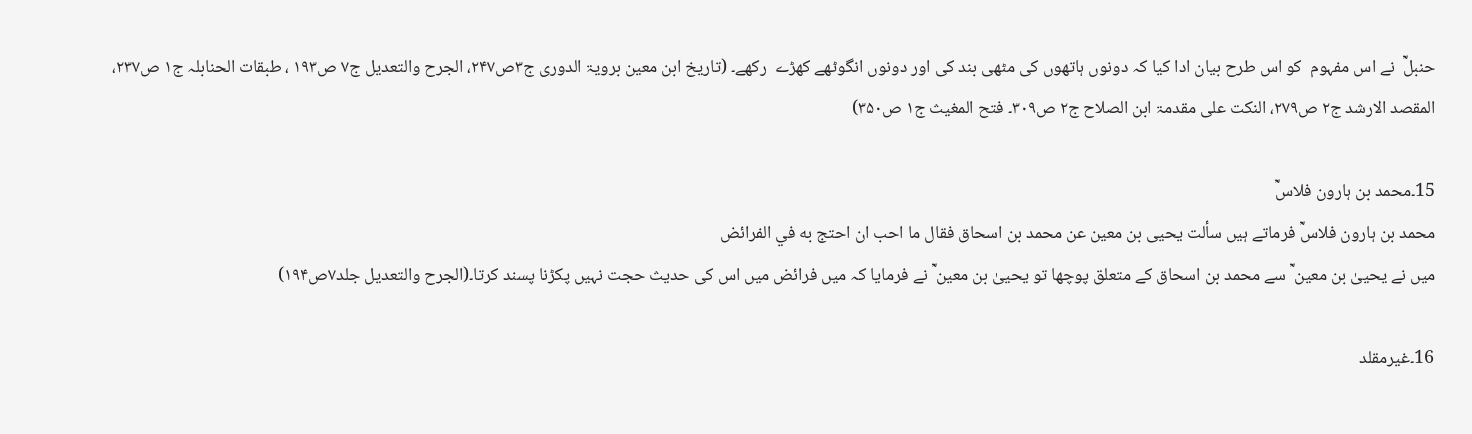حنبلؒ  نے اس مفہوم  کو اس طرح بیان ادا کیا کہ دونوں ہاتھوں کی مٹھی بند کی اور دونوں انگوٹھے کھڑے  رکھے۔ (تاریخ ابن معین برویۃ الدوری ج۳ص۲۴۷، الجرح والتعدیل ج۷ ص۱۹۳ ، طبقات الحنابلہ ج۱ ص۲۳۷، المقصد الارشد ج۲ ص۲۷۹، النکت علی مقدمۃ ابن الصلاح ج۲ ص۳۰۹۔ فتح المغیث ج۱ ص۳۵۰)

15۔محمد بن ہارون فلاسؒ
محمد بن ہارون فلاسؒ فرماتے ہیں سألت يحيى بن معين عن محمد بن اسحاق فقال ما احب ان احتج به في الفرائض
میں نے یحییٰ بن معین ؒ سے محمد بن اسحاق کے متعلق پوچھا تو یحییٰ بن معین ؒ نے فرمایا کہ میں فرائض میں اس کی حدیث حجت نہیں پکڑنا پسند کرتا۔(الجرح والتعدیل جلد۷ص۱۹۴)

16۔غیرمقلد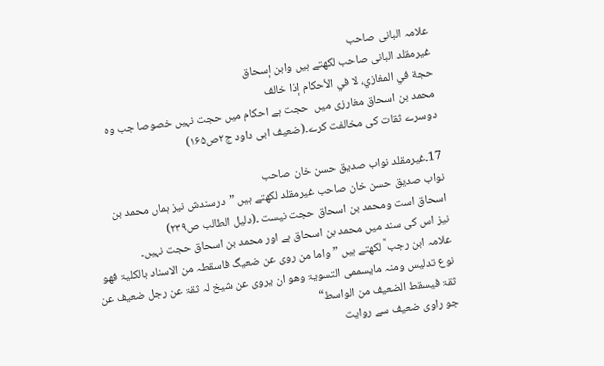علامہ البانی صاحب
غیرمقلد البانی صاحب لکھتے ہیں وابن إسحاق
حجة في المغازي، لا في الأحكام إذا خالف
محمد بن اسحاق مغارزی میں  حجت ہے احکام میں حجت نہیں خصوصا جب وہ دوسرے ثقات کی مخالفت کرے۔(ضعیف ابی داود ج۲ص۱۶۵)

17۔غیرمقلد نواب صدیق حسن خان صاحب
نواب صدیق حسن خان صاحب غیرمقلد لکھتے ہیں ”درسندش نیز ہماں محمد بن اسحاق است ومحمد بن اسحاق حجت نیست ۔(دلیل الطالب ص۲۳۹)
نیز اس کی سند میں محمد بن اسحاق ہے اور محمد بن اسحاق حجت نہیں۔
علامہ ابن رجب ؒ لکھتے ہیں ”واما من روی عن ضعیگ فاسقطہ من الاسناد بالکلیۃ فھو نوع تدلیس ومنہ مایسممی التسویۃ وھو ان یروی عن شیخ لہ ثقۃ عن رجل ضعیف عن ثقۃ فیسقط الضعیف من الواسط“
جو راوی ضعیف سے روایت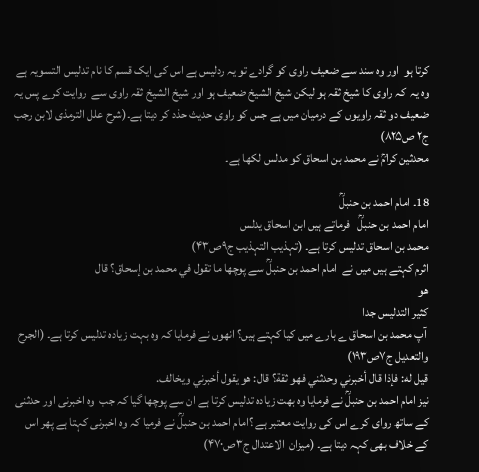کرتا ہو  اور وہ سند سے ضعیف راوی کو گرادے تو یہ ردلیس ہے اس کی ایک قسم کا نام تدلیس التسویہ ہے وہ یہ  کہ راوی کا شیخ ثقہ ہو لیکن شیخ الشیخ ضعیف ہو اور شیخ الشیخ ثقہ راوی سے  روایت کرے پس یہ ضعیف دو ثقہ راویوں کے درمیان میں ہے جس کو راوی حدیث حذد کر دیتا ہے۔(شرح علل الترمذی لابن رجب ج۲ ص۸۲۵)
محدثین کرامؒ نے محمد بن اسحاق کو مدلس لکھا ہے۔

18۔ امام احمد بن حنبلؒ
امام احمد بن حنبلؒ   فرماتے ہیں ابن اسحاق یدلس
محمد بن اسحاق تدلیس کرتا ہے۔ (تہذیب التہذیب ج۹ص۴۳)
اثرم کہتے ہیں میں نے  امام احمد بن حنبلؒ سے پوچھا ما تقول في محمد بن إسحاق؟ قال
هو
كثير التدليس جدا
 آپ محمد بن اسحاق ے بارے میں کیا کہتے ہیں؟ انھوں نے فرمایا کہ وہ بہت زیادہ تدلیس کرتا ہے۔ (الجرح والتعدیل ج۷ص۱۹۳)
قيل له: فإذا قال أخبرني وحدثني فهو ثقة؟ قال: هو يقول أخبرني ويخالف.
نیز امام احمد بن حنبلؒ نے فرمایا وہ بھت زیادہ تدلیس کرتا ہے ان سے پوچھا گیا کہ جب  وہ اخبرنی اور حدثنی کے ساتھ روای کرے اس کی روایت معتبر ہے ؟امام احمد بن حنبلؒ نے فرمیا کہ وہ اخبرنی کہتا ہے پھر اس کے خلاف بھی کہہ دیتا ہے۔ (میزان  الاعتدال ج۳ص۴۷۰)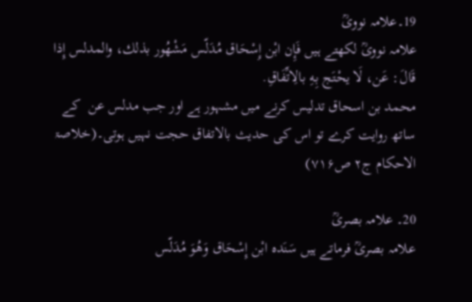19۔علامہ نوویؒ
علامہ نوویؒ لکھتے ہیں فَإِن ابْن إِسْحَاق مُدَلّس مَشْهُور بذلك، والمدلس إِذا قَالَ: عَن، لَا يحْتَج بِهِ بالِاتِّفَاقِ.
محمد بن اسحاق تدلیس کرنے میں مشہور ہے اور جب مدلس عن  کے ساتھ روایت کرے تو اس کی حدیث بالاتفاق حجت نہیں ہوتی۔(خلاصۃ الاحکام ج۲ ص۷۱۶)

20۔ علامہ بصریؒ
علامہ بصریؒ فرماتے ہیں سَنَده ابْن إِسْحَاق وَهُوَ مُدَلّس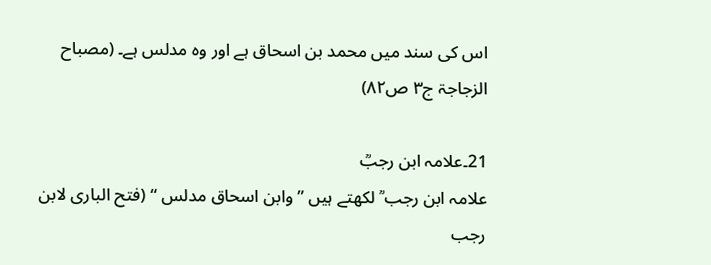اس کی سند میں محمد بن اسحاق ہے اور وہ مدلس ہے۔ (مصباح الزجاجۃ ج۳ ص۸۲)

21۔علامہ ابن رجبؒ
علامہ ابن رجب ؒ لکھتے ہیں ”وابن اسحاق مدلس “ (فتح الباری لابن رجب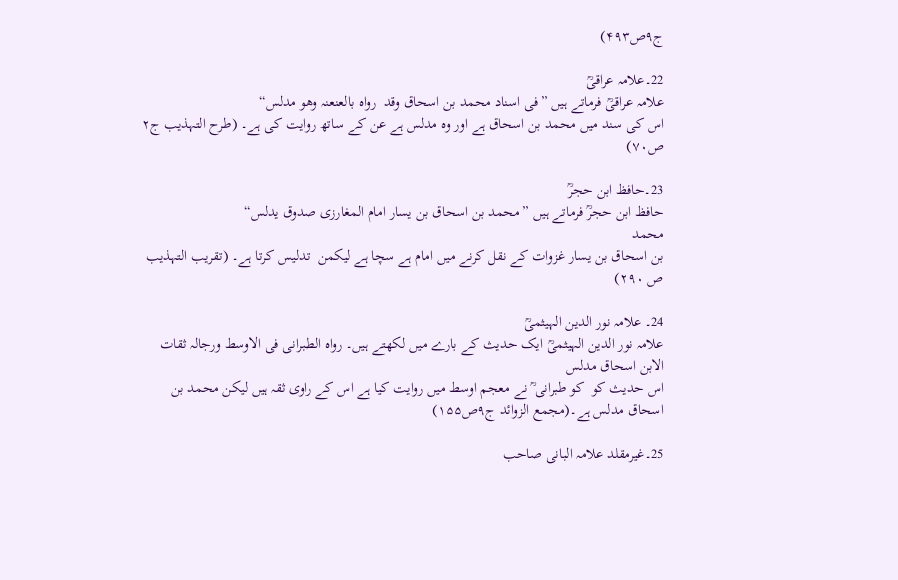ج۹ص۴۹۳)

22۔علامہ عراقیؒ
علامہ عراقیؒ فرماتے ہیں ”فی اسناد محمد بن اسحاق وقد  رواہ بالعنعنہ وھو مدلس“
اس کی سند میں محمد بن اسحاق ہے اور وہ مدلس ہے عن کے ساتھ روایت کی ہے۔ (طرح التہذیب ج۲ ص۷۰)

23۔حافظ ابن حجرؒ
حافظ ابن حجرؒ فرماتے ہیں ”محمد بن اسحاق بن یسار امام المغارزی صدوق یدلس“
محمد
بن اسحاق بن یسار غزوات کے نقل کرنے میں امام ہے سچا ہے لیکمن  تدلیس کرتا ہے۔ (تقریب التہذیب ص ۲۹۰)

24۔ علامہ نور الدین الہیثمیؒ
علامہ نور الدین الہیثمیؒ ایک حدیث کے بارے میں لکھتے ہیں۔ رواہ الطبرانی فی الاوسط ورجالہ ثقات الابن اسحاق مدلس
اس حدیث کو  کو طبرانی ؒ نے معجم اوسط میں روایت کیا ہے اس کے راوی ثقہ ہیں لیکن محمد بن اسحاق مدلس ہے۔(مجمع الزوائد ج۹ص۱۵۵)

25۔غیرمقلد علامہ البانی صاحب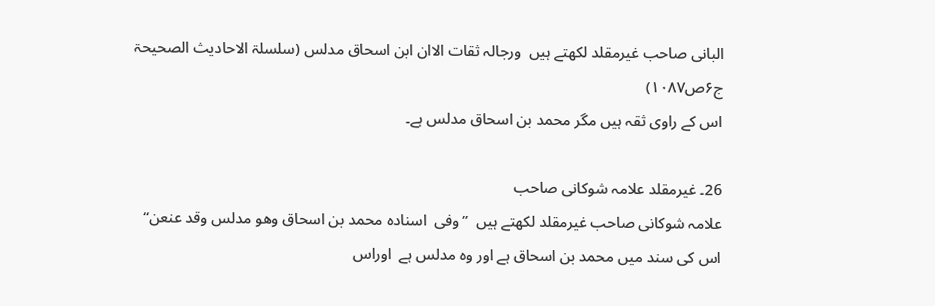البانی صاحب غیرمقلد لکھتے ہیں  ورجالہ ثقات الاان ابن اسحاق مدلس (سلسلۃ الاحادیث الصحیحۃ ج۶ص۱۰۸۷)
اس کے راوی ثقہ ہیں مگر محمد بن اسحاق مدلس ہے۔

26۔ غیرمقلد علامہ شوکانی صاحب
علامہ شوکانی صاحب غیرمقلد لکھتے ہیں  ”وفی  اسنادہ محمد بن اسحاق وھو مدلس وقد عنعن“
اس کی سند میں محمد بن اسحاق ہے اور وہ مدلس ہے  اوراس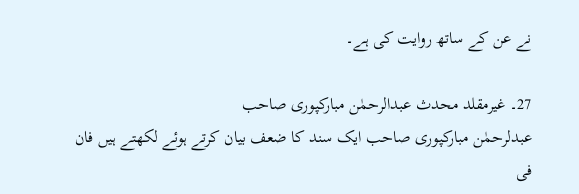نے عن کے ساتھ روایت کی ہے۔

27۔ غیرمقلد محدث عبدالرحمٰن مبارکپوری صاحب
عبدلرحمٰن مبارکپوری صاحب ایک سند کا ضعف بیان کرتے ہوئے لکھتے ہیں فان فی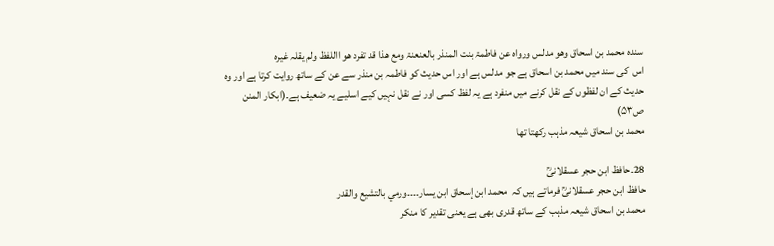سندہ محمد بن اسحاق وھو مدلس ورواہ عن فاطمۃ بنت المنذر بالعنعنۃ ومع ھذا قد تفرد ھو االلفظ ولم یقلہ غیرہ
اس  کی سند میں محمد بن اسحاق ہے جو مدلس ہے اور اس حدیث کو فاطمہ بن منذر سے عن کے ساتھ روایت کرتا ہے اور وہ حدیث کے ان لفظوں کے نقل کرنے میں منفرد ہے یہ لفظ کسی اور نے نقل نہیں کیے اسلیے یہ ضعیف ہے۔(ابکار المنن ص۵۳)
محمد بن اسحاق شیعہ مذہب رکھتا تھا

28۔حافظ ابن حجر عسقلانیؒ
حافظ ابن حجر عسقلانیؒ فرماتے ہیں کہ  محمد ابن إسحاق ابن يسار۔۔۔۔ورمي بالتشيع والقدر
محمد بن اسحاق شیعہ مذہب کے ساتھ قدری بھی ہے یعنی تقدیر کا منکر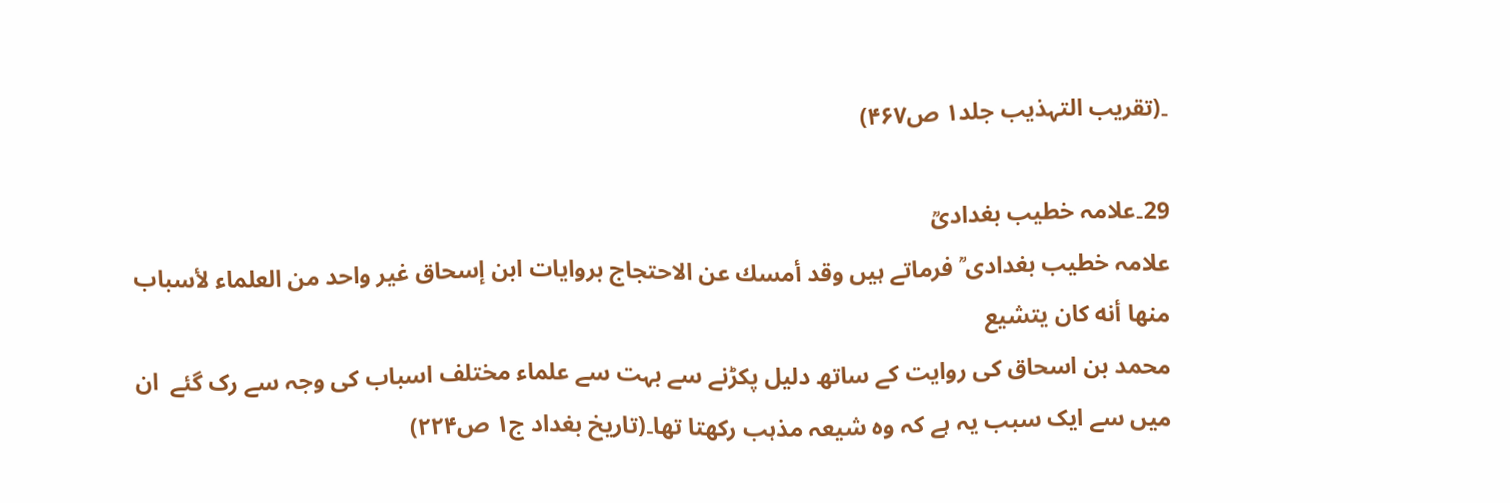۔(تقریب التہذیب جلد۱ ص۴۶۷)

29۔علامہ خطیب بغدادیؒ
علامہ خطیب بغدادی ؒ فرماتے ہیں وقد أمسك عن الاحتجاج بروايات ابن إسحاق غير واحد من العلماء لأسباب منها أنه كان يتشيع
محمد بن اسحاق کی روایت کے ساتھ دلیل پکڑنے سے بہت سے علماء مختلف اسباب کی وجہ سے رک گئے  ان میں سے ایک سبب یہ ہے کہ وہ شیعہ مذہب رکھتا تھا۔(تاریخ بغداد ج۱ ص۲۲۴)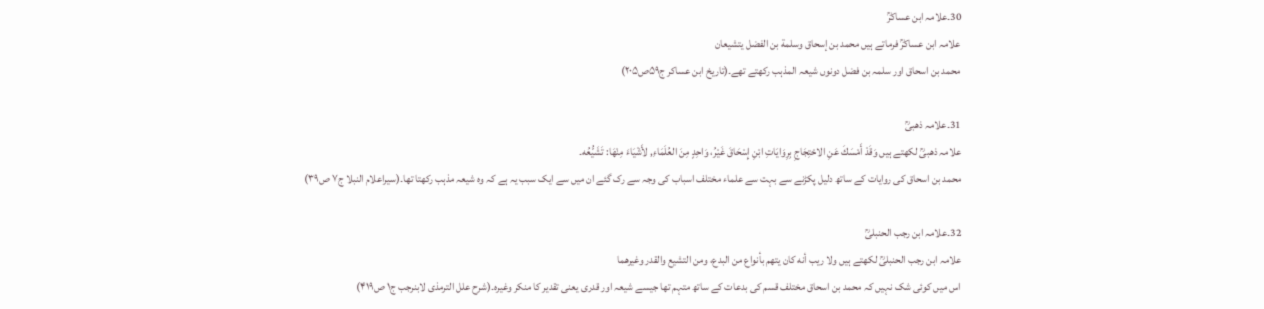30۔علامہ ابن عساکرؒ
علامہ ابن عساکرؒ فرماتے ہیں محمد بن إسحاق وسلمة بن الفضل يتشيعان
محمد بن اسحاق اور سلمہ بن فضل دونوں شیعہ المذہب رکھتے تھے۔(تاریخ ابن عساکر ج۵۹ص۲۰۵)

31۔علامہ ذھبیؒ
علامہ ذھبیؒ لکھتے ہیں وَقَدْ أَمْسَكَ عَنِ الاحْتِجَاجِ بِرِوَايَاتِ ابْنِ إِسْحَاقَ غَيْرُ، وَاحِدٍ مِنَ العُلَمَاءِ, لأَشْيَاءَ مِنْهَا: تَشَيُّعُه۔
محمد بن اسحاق کی روایات کے ساتھ دلیل پکڑنے سے بہت سے علماء مختلف اسباب کی وجہ سے رک گئے ان میں سے ایک سبب یہ ہے کہ وہ شیعہ مذہب رکھتا تھا۔(سیراعلام النبلا ج۷ ص۳۹)

32۔علامہ ابن رجب الحنبلیؒ
علامہ ابن رجب الحنبلیؒ لکھتے ہیں ولا ريب أنه كان يتهم بأنواع من البدع، ومن التشيع والقدر وغيرهما
اس میں کوئی شک نہیں کہ محمد بن اسحاق مختلف قسم کی بدعات کے ساتھ متہم تھا جیسے شیعہ اور قدری یعنی تقدیر کا منکر وغیرہ۔(شرح علل الترمذی لابنرجب ج۱ ص۴۱۹)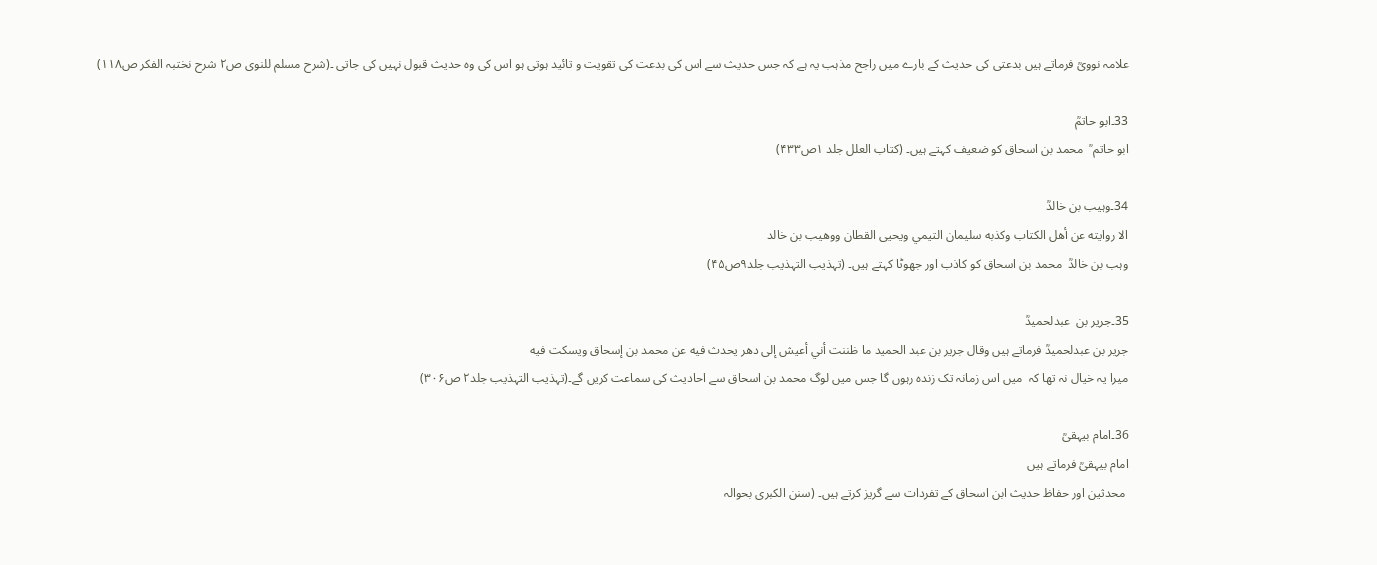علامہ نوویؒ فرماتے ہیں بدعتی کی حدیث کے بارے میں راجح مذہب یہ ہے کہ جس حدیث سے اس کی بدعت کی تقویت و تائید ہوتی ہو اس کی وہ حدیث قبول نہیں کی جاتی ۔(شرح مسلم للنوی ص۲ شرح نختبہ الفکر ص۱۱۸)

33۔ابو حاتمؒ
ابو حاتم ؒ  محمد بن اسحاق کو ضعیف کہتے ہیں۔ (کتاب العلل جلد ۱ص۴۳۳)

34۔وہیب بن خالدؒ
الا روايته عن أهل الكتاب وكذبه سليمان التيمي ويحيى القطان ووهيب بن خالد
وہب بن خالدؒ  محمد بن اسحاق کو کاذب اور جھوٹا کہتے ہیں۔ (تہذیب التہذیب جلد۹ص۴۵)

35۔جریر بن  عبدلحمیدؒ
جریر بن عبدلحمیدؒ فرماتے ہیں وقال جرير بن عبد الحميد ما ظننت أني أعيش إلى دهر يحدث فيه عن محمد بن إسحاق ويسكت فيه
میرا یہ خیال نہ تھا کہ  میں اس زمانہ تک زندہ رہوں گا جس میں لوگ محمد بن اسحاق سے احادیث کی سماعت کریں گے۔(تہذیب التہذیب جلد۲ ص۳۰۶)

36۔امام بیہقیؒ
امام بیہقیؒ فرماتے ہیں
 محدثین اور حفاظ حدیث ابن اسحاق کے تفردات سے گریز کرتے ہیں۔ (سنن الکبری بحوالہ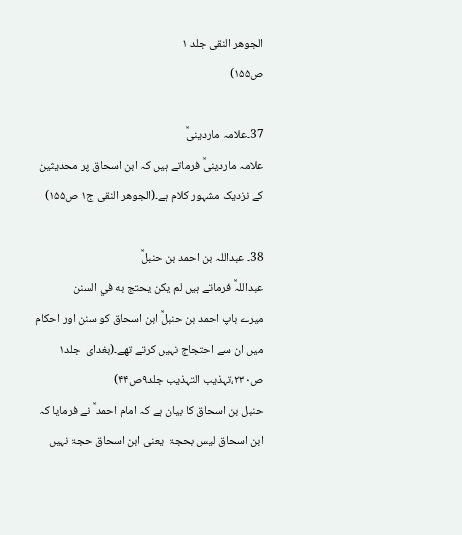الجوھر النقی جلد ۱
ص۱۵۵)

37۔علامہ ماردینیؒ
علامہ ماردینیؒ فرماتے ہیں کہ ابن اسحاق پر محدیثین کے نزدیک مشہور کلام ہے۔(الجوھر النقی ج۱ ص۱۵۵)

38۔ عبداللہ بن احمد بن حنبلؒ
عبداللہؒ فرماتے ہیں لم یکن يحتج به في السنن
میرے باپ احمد بن حنبلؒ ابن اسحاق کو سنن اور احکام میں ان سے احتجاج نہیں کرتے تھے۔(بغدای  جلد۱ ص۲۳۰،تہذیب التہذیب جلد۹ص۴۴)
حنبل بن اسحاق کا بیان ہے کہ امام احمد ؒ نے فرمایا کہ ابن اسحاق لیس بحجۃ  یعنی ابن اسحاق حجۃ نہیں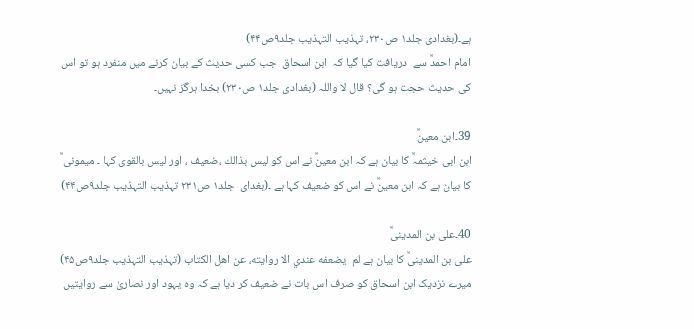ہے۔(بغدادی جلد۱ ص۲۳۰، تہذیب التہذیب جلد۹ص۴۴)
امام احمدؒ سے  دریافت کیا گیا کہ  ابن اسحاق  جب کسی حدیث کے بیان کرنے میں منفرد ہو تو اس کی حدیث حجت ہو گی؟ قال لا واللہ (بغدادی جلد۱ ص۲۳۰) بخدا ہرگز نہیں۔

39۔ابن معینؒ
ابن ابی خیثمہؒ کا بیان ہے کہ ابن معینؒ نے اس کو لیس بذالك ،ضعیف ، اور لیس بالقوی کہا ۔ میمونی ؒ کا بیان ہے کہ ابن معینؒ نے اس کو ضعیف کہا ہے ۔(بغدای  جلد۱ ص۲۳۱ تہذیب التہذیب جلد۹ص۴۴)

40۔علی بن المدینیؒ
علی بن المدینیؒ کا بیان ہے لم  یضعفه عندي الا روایته، عن اھل الکتاب (تہذیب التہذیب جلد۹ص۴۵)
میرے نزدیک ابن اسحاق کو صرف اس بات نے ضعیف کر دیا ہے کہ وہ یہود اور نصاریٰ سے روایتیں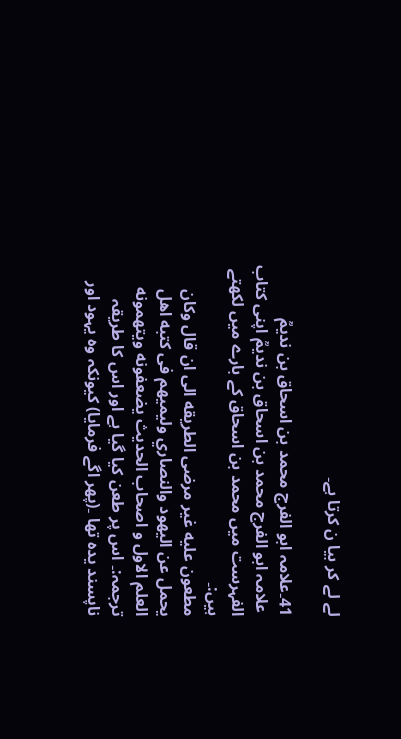لے لے کر بیا ن کرتا ہے۔

41۔علامہ ابو الفرج محمد بن اسحاق بن ندیمؒ
 علامہ ابو الفرج محمد بن اسحاق بن ندیمؒ اپنی کتاب الفہرست میں محمد بن اسحاق کے بارے میں لکھتے ہیں:۔
مطعون علیه غیر مرضی الطریقه الی ان قال وکان یحمل عن الیھود والنصاري ولیمیھم فی کتبه اھل العلم الاول و اصحاب الحدیث یضعفونه ویتھمونه
ترجمہ:۔ اس پر طعن کیا گیا ہے اور اس کا طریقہ ناپسند یدہ تھا ۔(پھر اگے فرمایا) کیونکہ وہ یہود اور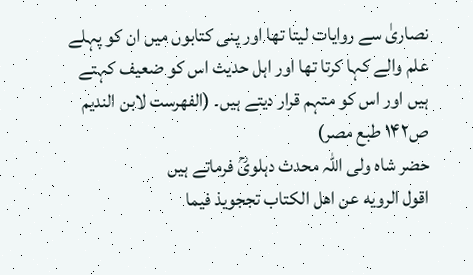نصاریٰ سے روایات لیتا تھا اور پنی کتابوں میں ان کو پہلے علم والے کہا کرتا تھا اور اہل حدیث اس کو ضعیف کہتے ہیں اور اس کو متہم قرار دیتے ہیں۔ (الفھرست لابن الندیم ص۱۴۲ طبع مصر)
حضر شاہ ولی اللہ محدث دہلویؒ فرماتے ہیں
اقول الرویه عن اھل الکتاب تججویذ فیما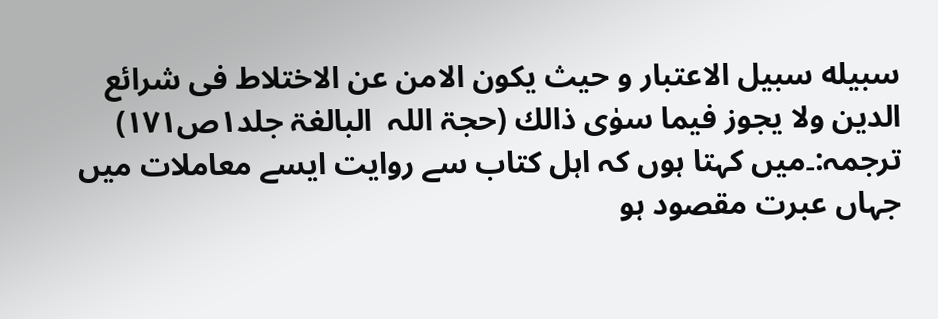سبیله سبیل الاعتبار و حیث یکون الامن عن الاختلاط فی شرائع الدین ولا یجوز فیما سوٰی ذالك (حجۃ اللہ  البالغۃ جلد۱ص۱۷۱)
ترجمہ:۔میں کہتا ہوں کہ اہل کتاب سے روایت ایسے معاملات میں جہاں عبرت مقصود ہو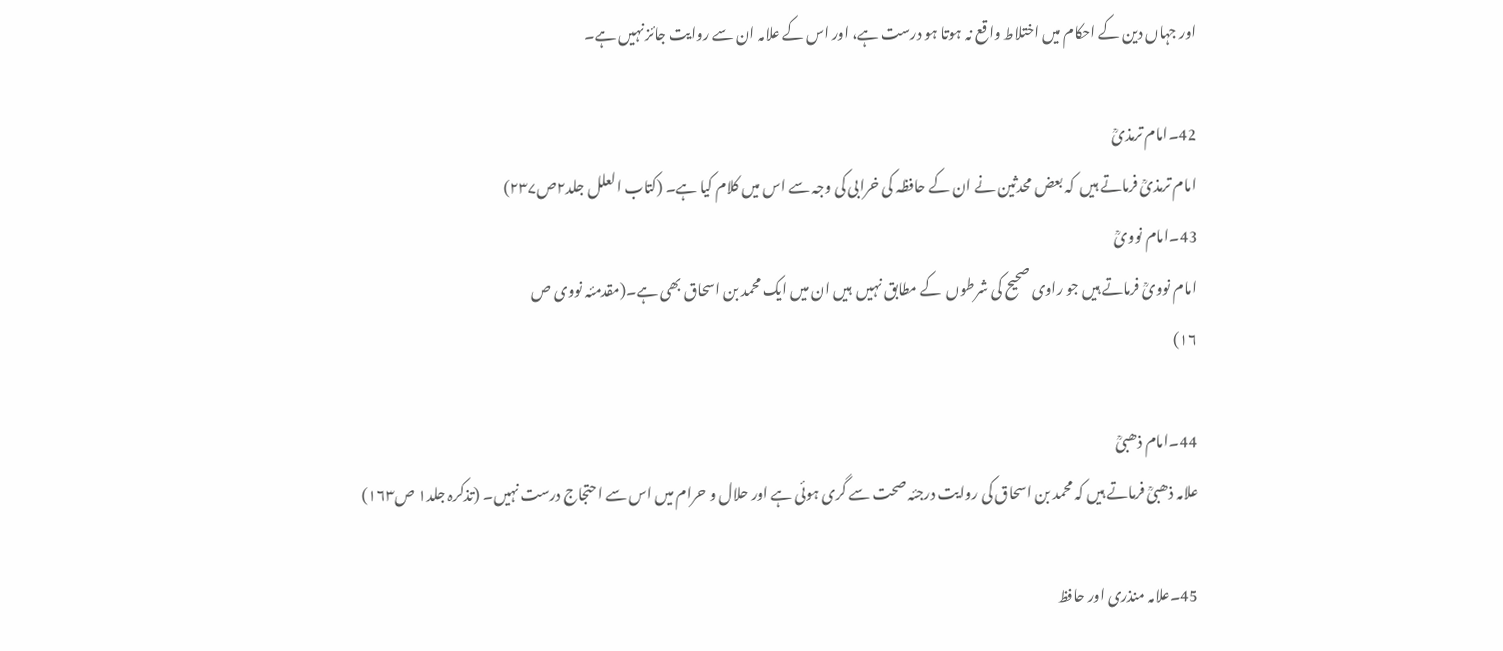اور جہاں دین کے احکام میں اختلاط واقع نہ ہوتا ہو درست ہے، اور اس کے علامہ ان سے روایت جائز نہیں ہے۔

42۔امام ترمذیؒ
امام ترمذیؒ فرماتے ہیں  کہ بعض محدثین نے ان کے حافظہ کی خرابی کی وجہ سے اس میں کلام کیا ہے۔ (کتاب العلل جلد۲ص۲۳۷)
43۔امام نوویؒ
امام نوویؒ فرماتے ہیں جو راوی صحیح کی شرطوں  کے مطابق نہیں  ہیں ان میں ایک محمد بن اسحاق بھی ہے۔(مقدمئہ نووی ص
۱۶)

44۔امام ذھبیؒ
علامہ ذھبیؒ فرماتے ہیں کہ محمد بن اسحاق کی روایت درجئہ صحت سے گری ہوئی ہے اور حلال و حرام میں اس سے احتجاج درست نہیں۔ (تذکرہ جلد۱ ص۱۶۳)

45۔علامہ منذری اور حافظ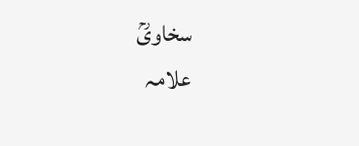سخاویؒ
علامہ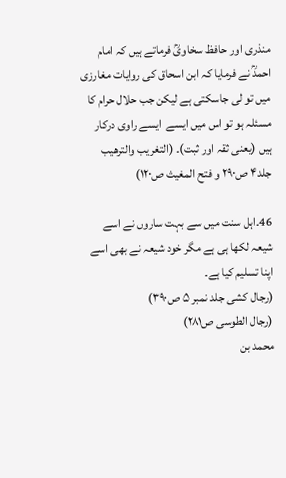منذری اور حافظ سخاویؒ فرماتے ہیں کہ امام احمدؒ نے فرمایا کہ ابن اسحاق کی روایات مغارزی میں تو لی جاسکتی ہے لیکن جب حلال حرام کا مسئلہ ہو تو اس میں ایسے  ایسے راوی درکار ہیں (یعنی ثقہ اور ثبت)۔ (التغریب والترھیب جلد۴ ص۲۹۰ و فتح المغیث ص۱۲۰)

46۔اہل سنت میں سے بہت ساروں نے اسے شیعہ لکھا ہی ہے مگر خود شیعہ نے بھی اسے اپنا تسلیم کیا ہے۔
(رجال کشی جلد نمبر ۵ ص۳۹۰)
(رجال الطوسی ص۲۸۱)
محمد بن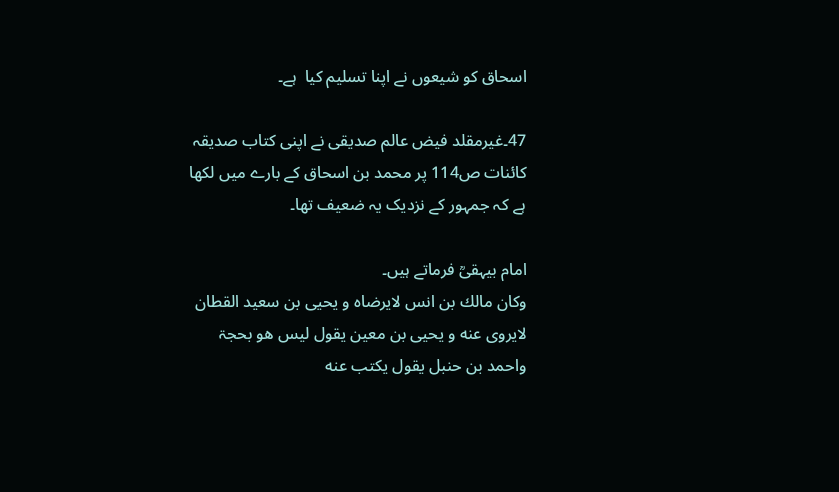اسحاق کو شیعوں نے اپنا تسلیم کیا  ہے۔

47۔غیرمقلد فیض عالم صدیقی نے اپنی کتاب صدیقہ کائنات ص114 پر محمد بن اسحاق کے بارے میں لکھا ہے کہ جمہور کے نزدیک یہ ضعیف تھا۔

امام بیہقیؒ فرماتے ہیں۔
وکان مالك بن انس لایرضاہ و یحیی بن سعید القطان لایروی عنه و یحیی بن معین یقول لیس ھو بحجۃ واحمد بن حنبل یقول یکتب عنه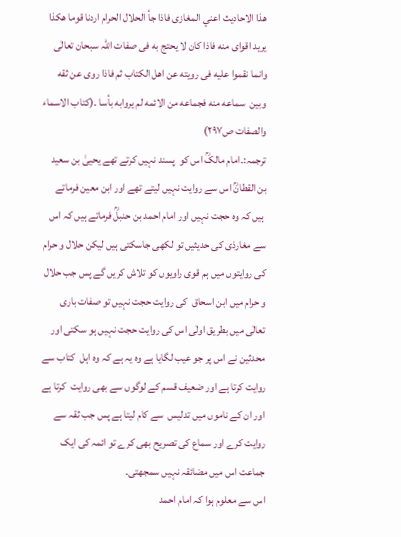ھذا الاحادیث اعني المغازی فاذا جأ الحلال الحرام اردنا قوما ھکذا یرید اقوای منه فاذا کان لا یحتج به فی صفات اللہ سبحان تعالٰی وانما نقموا علیه فی رويته عن اھل الکتاب ثم فاذا روی عن ثقه وبین  سماعه منه فجماعه من الائمه لم یروابه بأسا ۔(کتاب الاسماء والصفات ص۲۹۷)
ترجمہ:۔امام مالکؒ اس کو  پسند نہیں کرتے تھے یحییٰ بن سعید بن القطانؒ اس سے روایت نہیں لیتے تھے اور ابن معین فرماتے
 ہیں کہ وہ حجت نہیں اور امام احمد بن حنبلؒ فرماتے ہیں کہ اس سے مغارذی کی حدیثیں تو لکھی جاسکتی ہیں لیکن حلال و حرام کی روایتوں میں ہم قوی راویوں کو تلاش کریں گے پس جب حلال و حرام میں ابن اسحاق  کی روایت حجت نہیں تو صفات باری تعالٰی میں بطریق اولٰی اس کی روایت حجت نہیں ہو سکتی اور محدثین نے اس پر جو عیب لگایا ہے وہ یہ ہے کہ وہ اہل  کتاب سے روایت کرتا ہے اور ضعیف قسم کے لوگوں سے بھی روایت  کرتا ہے اور ان کے ناموں میں تدلیس  سے کام لیتا ہے پس جب ثقہ سے روایت کرے اور سماع کی تصریح بھی کرے تو ائمہ کی ایک جماعت اس میں مضائقہ نہیں سمجھتی۔
اس سے معلوم ہوا کہ امام احمد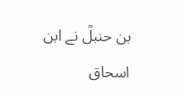بن حنبلؒ نے ابن اسحاق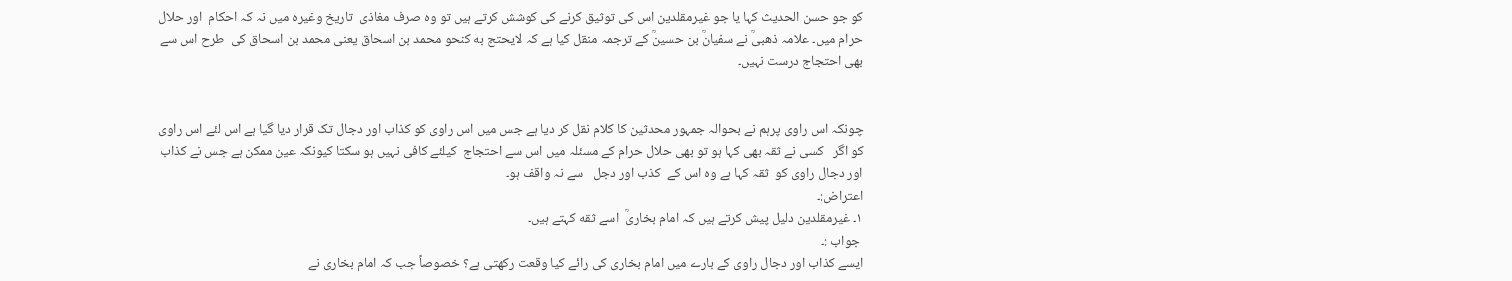کو جو حسن الحدیث کہا یا جو غیرمقلدین اس کی توثیق کرنے کی کوشش کرتے ہیں تو وہ صرف مغاذی  تاریخ وغیرہ میں نہ کہ احکام  اور حلال حرام میں۔ علامہ ذھبیؒ نے سفیانؒ بن حسینؒ کے ترجمہ منقل کیا ہے کہ لایحتج به کنحو محمد بن اسحاق یعنی محمد بن اسحاق کی  طرح اس سے بھی احتجاج درست نہیں۔


چونکہ اس راوی پرہم نے بحوالہ جمہور محدثین کا کلام نقل کر دیا ہے جس میں اس راوی کو کذاب اور دجال تک قرار دیا گیا ہے اس لئے اس راوی کو اگر   کسی نے ثقہ بھی کہا ہو تو بھی حلال حرام کے مسئلہ میں اس سے احتجاج  کیلئے کافی نہیں ہو سکتا کیونکہ عین ممکن ہے جس نے کذاب اور دجال راوی کو  ثقہ کہا ہے وہ اس کے  کذب اور دجل   سے نہ واقف ہو۔
اعتراض:۔
۱۔ غیرمقلدین دلیل پیش کرتے ہیں کہ امام بخاریؒ  اسے ثقه کہتے ہیں۔
 جواب :۔
ایسے کذاب اور دجال راوی کے بارے میں امام بخاری کی رائے کیا وقعت رکھتی ہے؟ خصوصاً جب کہ امام بخاری نے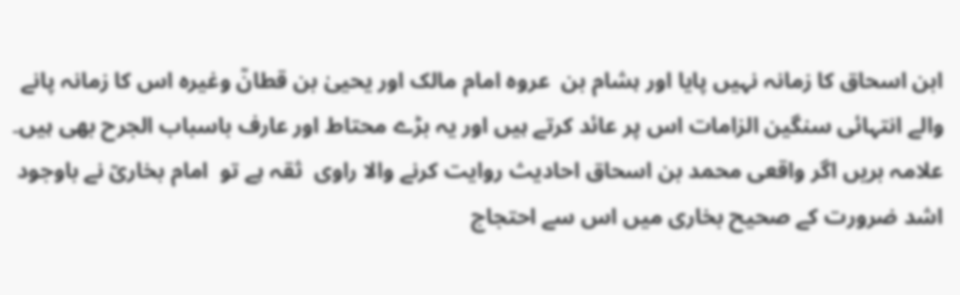ابن اسحاق کا زمانہ نہیں پایا اور ہشام بن  عروہ امام مالک اور یحییٰ بن قطانؒ وغیرہ اس کا زمانہ پانے والے انتہائی سنگین الزامات اس پر عائد کرتے ہیں اور یہ بڑے محتاط اور عارف باسباب الجرح بھی ہیں۔ علامہ بریں اگر واقعی محمد بن اسحاق احادیث روایت کرنے والا راوی  ثقہ ہے تو  امام بخاریؒ نے باوجود اشد ضرورت کے صحیح بخاری میں اس سے احتجاج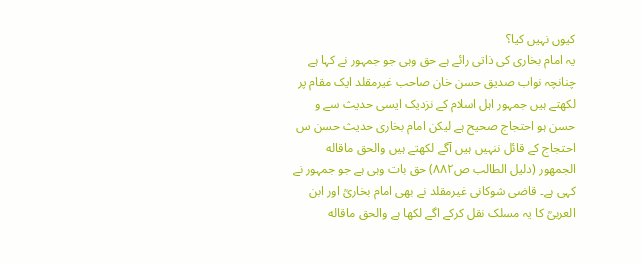کیوں نہیں کیا؟
یہ امام بخاری کی ذاتی رائے ہے حق وہی جو جمہور نے کہا ہے چنانچہ نواب صدیق حسن خان صاحب غیرمقلد ایک مقام پر لکھتے ہیں جمہور اہل اسلام کے نزدیک ایسی حدیث سے و حسن ہو احتجاج صحیح ہے لیکن امام بخاری حدیث حسن س احتجاج کے قائل ننہیں ہیں آگے لکھتے ہیں والحق ماقاله الجمھور (دلیل الطالب ص۸۸۲) حق بات وہی ہے جو جمہور نے کہی ہے۔ قاضی شوکانی غیرمقلد نے بھی امام بخاریؒ اور ابن العربیؒ کا یہ مسلک نقل کرکے اگے لکھا ہے والحق ماقاله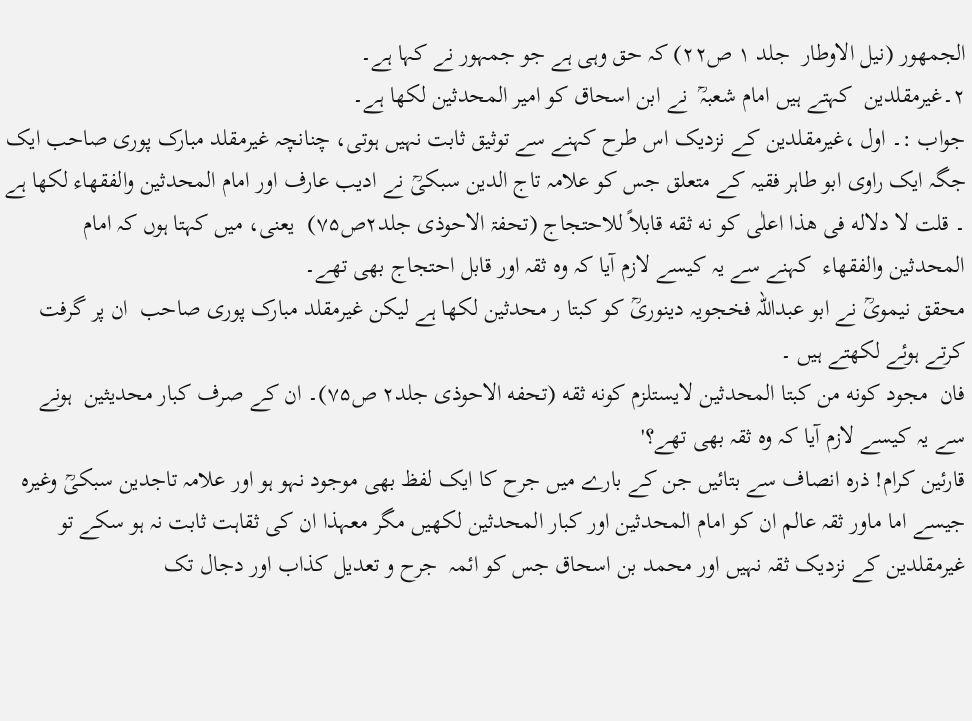الجمھور (نیل الاوطار  جلد ۱ ص۲۲) کہ حق وہی ہے جو جمہور نے کہا ہے۔
۲۔غیرمقلدین  کہتے ہیں امام شعبہؒ  نے ابن اسحاق کو امیر المحدثین لکھا ہے۔
جواب :۔ اول ،غیرمقلدین کے نزدیک اس طرح کہنے سے توثیق ثابت نہیں ہوتی، چنانچہ غیرمقلد مبارک پوری صاحب ایک جگہ ایک راوی ابو طاہر فقیہ کے متعلق جس کو علامہ تاج الدین سبکیؒ نے ادیب عارف اور امام المحدثین والفقھاء لکھا ہے ۔ قلت لا دلاله فی ھذا اعلٰی کو نه ثقه قابلاً للاحتجاج (تحفۃ الاحوذی جلد۲ص۷۵)  یعنی، میں کہتا ہوں کہ امام المحدثین والفقھاء  کہنے سے یہ کیسے لازم آیا کہ وہ ثقہ اور قابل احتجاج بھی تھے۔
محقق نیمویؒ نے ابو عبداللہ فخجویہ دینوریؒ کو کبتا ر محدثین لکھا ہے لیکن غیرمقلد مبارک پوری صاحب  ان پر گرفت کرتے ہوئے لکھتے ہیں ۔
فان  مجود کونه من کبتا المحدثین لایستلزم کونه ثقه (تحفه الاحوذی جلد۲ ص۷۵)۔ ان کے صرف کبار محدیثین  ہونے سے یہ کیسے لازم آیا کہ وہ ثقہ بھی تھے؟'
قارئین کرام! ذرہ انصاف سے بتائیں جن کے بارے میں جرح کا ایک لفظ بھی موجود نہو ہو اور علامہ تاجدین سبکیؒ وغیرہ جیسے اما ماور ثقہ عالم ان کو امام المحدثین اور کبار المحدثین لکھیں مگر معہذا ان کی ثقاہت ثابت نہ ہو سکے تو غیرمقلدین کے نزدیک ثقہ نہیں اور محمد بن اسحاق جس کو ائمہ  جرح و تعدیل کذاب اور دجال تک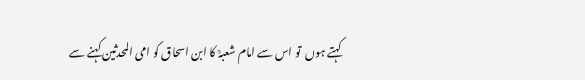کہتے ہوں  تو اس سے امام شعبہؒ کا ابن اسحاق کو امی المحدثین کہنے سے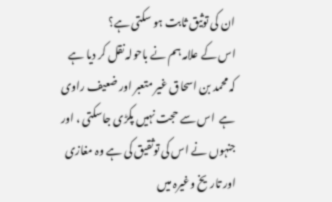ان کی توثیق ثابت ہو سکتی ہے؟
اس کے علامہ ہم نے باحولہ نقل کر دیا ہے کہ محمد بن اسحاق غیر متعبر اور ضعیف راوی ہے  اس سے حجت نہیں پکڑی جاسکتی ، اور جنہوں نے اس کی توثقیق کی ہے وہ مغازی اور تاریخ وغیرہ میں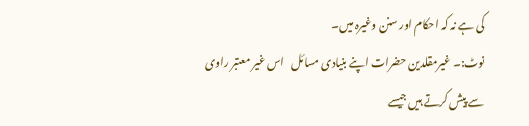کی ہے نہ کہ احکام اور سنن وغیرہ میں۔
نوٹ:۔ غیرمقلدین حضرات اپنے بنیادی مسائل   اس غیر معتبر راوی سے پیش کرتے ہیں جیسے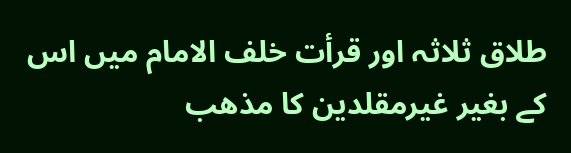طلاق ثلاثہ اور قرأت خلف الامام میں اس کے بغیر غیرمقلدین کا مذھب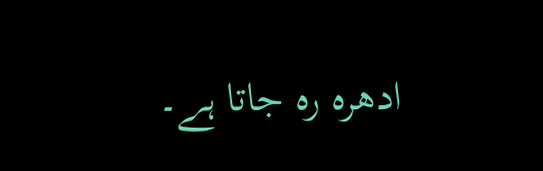ادھرہ رہ جاتا ہے۔